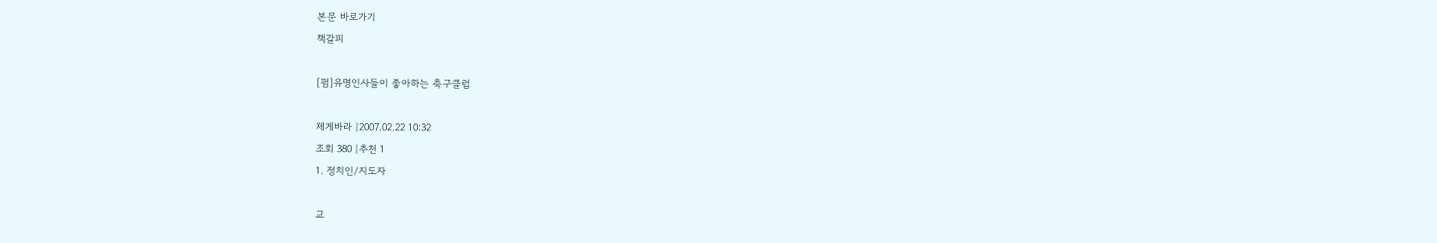본문 바로가기
책갈피

[펌]유명인사들이 좋아하는 축구클럽

체게바라 |2007.02.22 10:32
조회 380 |추천 1
1. 정치인/지도자

교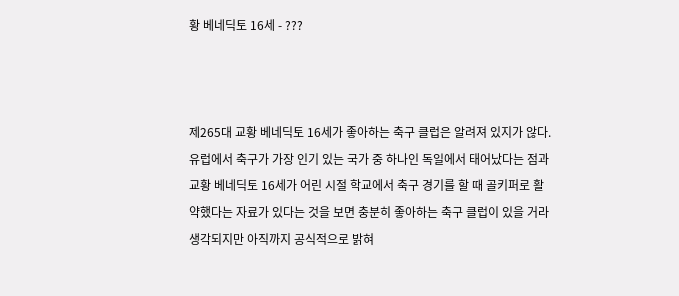황 베네딕토 16세 - ???



제265대 교황 베네딕토 16세가 좋아하는 축구 클럽은 알려져 있지가 않다. 유럽에서 축구가 가장 인기 있는 국가 중 하나인 독일에서 태어났다는 점과 교황 베네딕토 16세가 어린 시절 학교에서 축구 경기를 할 때 골키퍼로 활약했다는 자료가 있다는 것을 보면 충분히 좋아하는 축구 클럽이 있을 거라 생각되지만 아직까지 공식적으로 밝혀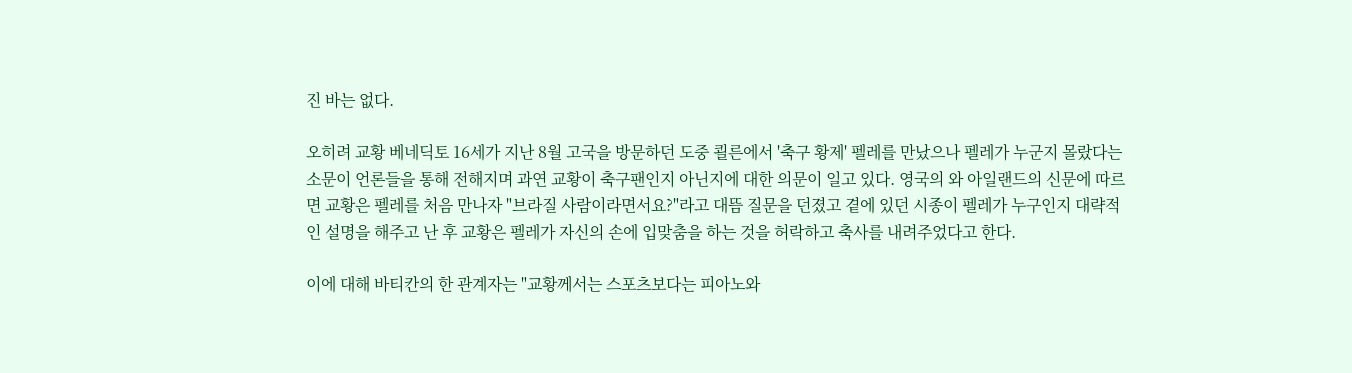진 바는 없다.

오히려 교황 베네딕토 16세가 지난 8월 고국을 방문하던 도중 쾰른에서 '축구 황제' 펠레를 만났으나 펠레가 누군지 몰랐다는 소문이 언론들을 통해 전해지며 과연 교황이 축구팬인지 아닌지에 대한 의문이 일고 있다. 영국의 와 아일랜드의 신문에 따르면 교황은 펠레를 처음 만나자 "브라질 사람이라면서요?"라고 대뜸 질문을 던졌고 곁에 있던 시종이 펠레가 누구인지 대략적인 설명을 해주고 난 후 교황은 펠레가 자신의 손에 입맞춤을 하는 것을 허락하고 축사를 내려주었다고 한다.

이에 대해 바티칸의 한 관계자는 "교황께서는 스포츠보다는 피아노와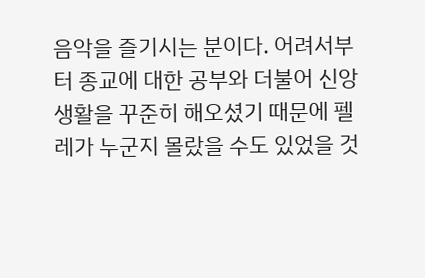음악을 즐기시는 분이다. 어려서부터 종교에 대한 공부와 더불어 신앙생활을 꾸준히 해오셨기 때문에 펠레가 누군지 몰랐을 수도 있었을 것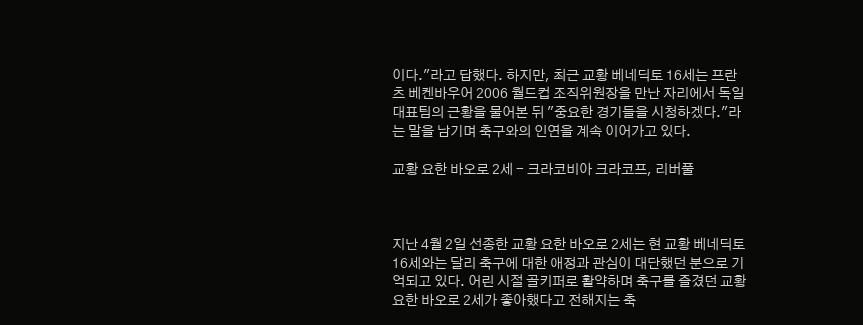이다."라고 답했다. 하지만, 최근 교황 베네딕토 16세는 프란츠 베켄바우어 2006 월드컵 조직위원장을 만난 자리에서 독일 대표팀의 근황을 물어본 뒤 "중요한 경기들을 시청하겠다."라는 말을 남기며 축구와의 인연을 계속 이어가고 있다.

교황 요한 바오로 2세 - 크라코비아 크라코프, 리버풀



지난 4월 2일 선종한 교황 요한 바오로 2세는 현 교황 베네딕토 16세와는 달리 축구에 대한 애정과 관심이 대단했던 분으로 기억되고 있다. 어린 시절 골키퍼로 활약하며 축구를 즐겼던 교황 요한 바오로 2세가 좋아했다고 전해지는 축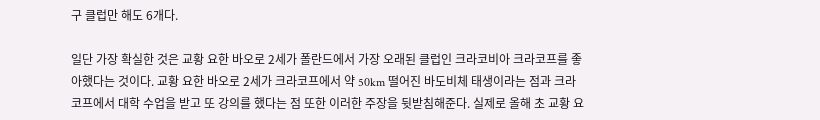구 클럽만 해도 6개다.

일단 가장 확실한 것은 교황 요한 바오로 2세가 폴란드에서 가장 오래된 클럽인 크라코비아 크라코프를 좋아했다는 것이다. 교황 요한 바오로 2세가 크라코프에서 약 50km 떨어진 바도비체 태생이라는 점과 크라코프에서 대학 수업을 받고 또 강의를 했다는 점 또한 이러한 주장을 뒷받침해준다. 실제로 올해 초 교황 요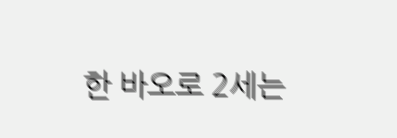한 바오로 2세는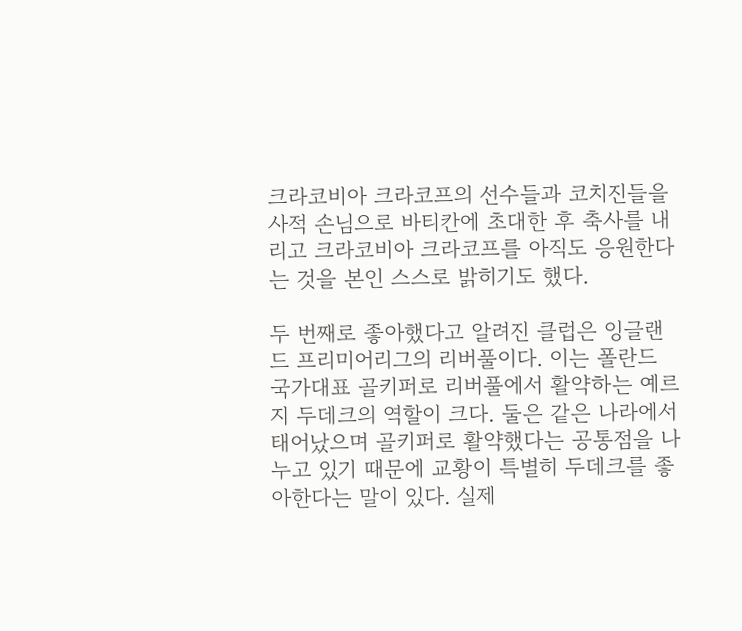크라코비아 크라코프의 선수들과 코치진들을 사적 손님으로 바티칸에 초대한 후 축사를 내리고 크라코비아 크라코프를 아직도 응원한다는 것을 본인 스스로 밝히기도 했다.

두 번째로 좋아했다고 알려진 클럽은 잉글랜드 프리미어리그의 리버풀이다. 이는 폴란드 국가대표 골키퍼로 리버풀에서 활약하는 예르지 두데크의 역할이 크다. 둘은 같은 나라에서 태어났으며 골키퍼로 활약했다는 공통점을 나누고 있기 때문에 교황이 특별히 두데크를 좋아한다는 말이 있다. 실제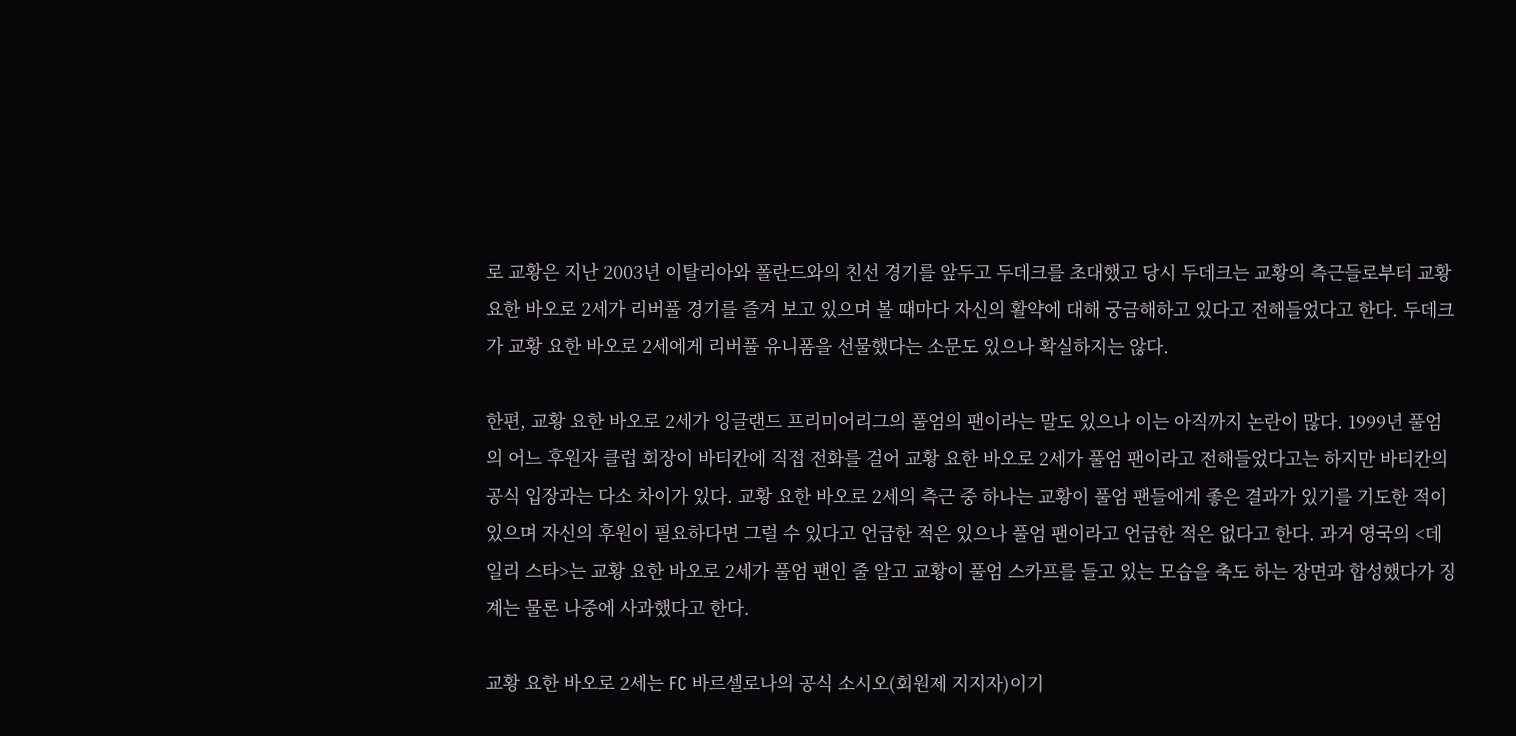로 교황은 지난 2003년 이탈리아와 폴란드와의 친선 경기를 앞두고 두데크를 초대했고 당시 두데크는 교황의 측근들로부터 교황 요한 바오로 2세가 리버풀 경기를 즐겨 보고 있으며 볼 때마다 자신의 활약에 대해 궁금해하고 있다고 전해들었다고 한다. 두데크가 교황 요한 바오로 2세에게 리버풀 유니폼을 선물했다는 소문도 있으나 확실하지는 않다.

한편, 교황 요한 바오로 2세가 잉글랜드 프리미어리그의 풀엄의 팬이라는 말도 있으나 이는 아직까지 논란이 많다. 1999년 풀엄의 어느 후원자 클럽 회장이 바티칸에 직접 전화를 걸어 교황 요한 바오로 2세가 풀엄 팬이라고 전해들었다고는 하지만 바티칸의 공식 입장과는 다소 차이가 있다. 교황 요한 바오로 2세의 측근 중 하나는 교황이 풀엄 팬들에게 좋은 결과가 있기를 기도한 적이 있으며 자신의 후원이 필요하다면 그럴 수 있다고 언급한 적은 있으나 풀엄 팬이라고 언급한 적은 없다고 한다. 과거 영국의 <데일리 스타>는 교황 요한 바오로 2세가 풀엄 팬인 줄 알고 교황이 풀엄 스카프를 들고 있는 모습을 축도 하는 장면과 합성했다가 징계는 물론 나중에 사과했다고 한다.

교황 요한 바오로 2세는 FC 바르셀로나의 공식 소시오(회원제 지지자)이기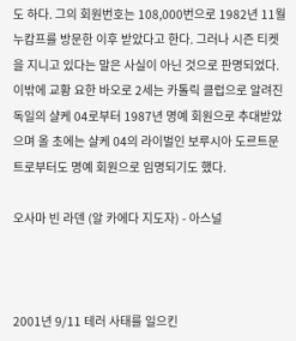도 하다. 그의 회원번호는 108,000번으로 1982년 11월 누캄프를 방문한 이후 받았다고 한다. 그러나 시즌 티켓을 지니고 있다는 말은 사실이 아닌 것으로 판명되었다. 이밖에 교황 요한 바오로 2세는 카톨릭 클럽으로 알려진 독일의 샬케 04로부터 1987년 명예 회원으로 추대받았으며 올 초에는 샬케 04의 라이벌인 보루시아 도르트문트로부터도 명예 회원으로 임명되기도 했다.

오사마 빈 라덴 (알 카에다 지도자) - 아스널



2001년 9/11 테러 사태를 일으킨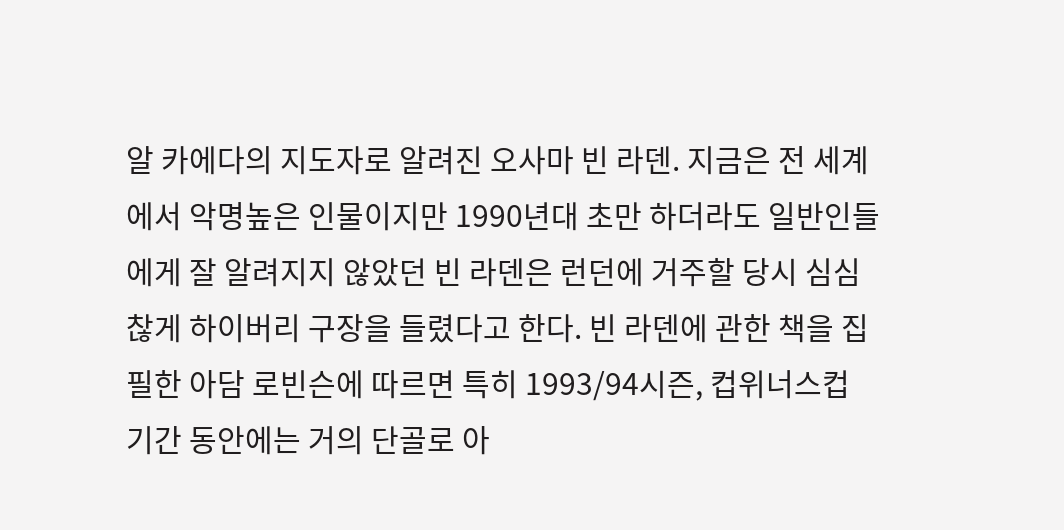알 카에다의 지도자로 알려진 오사마 빈 라덴. 지금은 전 세계에서 악명높은 인물이지만 1990년대 초만 하더라도 일반인들에게 잘 알려지지 않았던 빈 라덴은 런던에 거주할 당시 심심찮게 하이버리 구장을 들렸다고 한다. 빈 라덴에 관한 책을 집필한 아담 로빈슨에 따르면 특히 1993/94시즌, 컵위너스컵 기간 동안에는 거의 단골로 아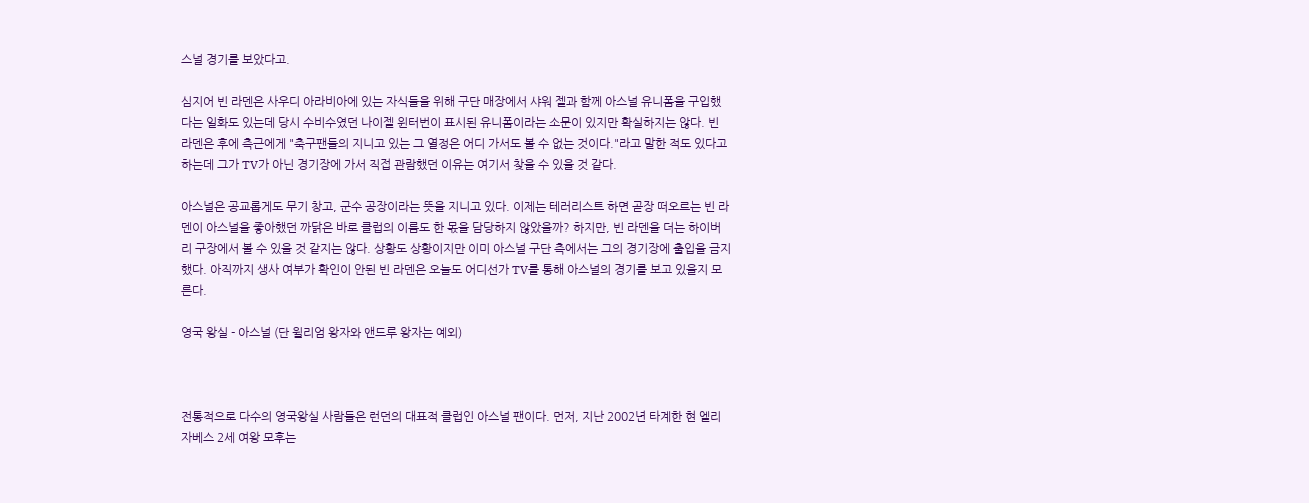스널 경기를 보았다고.

심지어 빈 라덴은 사우디 아라비아에 있는 자식들을 위해 구단 매장에서 샤워 젤과 함께 아스널 유니폼을 구입했다는 일화도 있는데 당시 수비수였던 나이젤 윈터번이 표시된 유니폼이라는 소문이 있지만 확실하지는 않다. 빈 라덴은 후에 측근에게 "축구팬들의 지니고 있는 그 열정은 어디 가서도 볼 수 없는 것이다."라고 말한 적도 있다고 하는데 그가 TV가 아닌 경기장에 가서 직접 관람했던 이유는 여기서 찾을 수 있을 것 같다.

아스널은 공교롭게도 무기 창고, 군수 공장이라는 뜻을 지니고 있다. 이제는 테러리스트 하면 곧장 떠오르는 빈 라덴이 아스널을 좋아했던 까닭은 바로 클럽의 이름도 한 몫을 담당하지 않았을까? 하지만, 빈 라덴을 더는 하이버리 구장에서 볼 수 있을 것 같지는 않다. 상황도 상황이지만 이미 아스널 구단 측에서는 그의 경기장에 출입을 금지했다. 아직까지 생사 여부가 확인이 안된 빈 라덴은 오늘도 어디선가 TV를 통해 아스널의 경기를 보고 있을지 모른다.

영국 왕실 - 아스널 (단 윌리엄 왕자와 앤드루 왕자는 예외)



전통적으로 다수의 영국왕실 사람들은 런던의 대표적 클럽인 아스널 팬이다. 먼저, 지난 2002년 타계한 현 엘리자베스 2세 여왕 모후는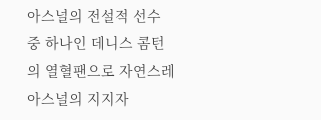아스널의 전설적 선수 중 하나인 데니스 콤턴의 열혈팬으로 자연스레 아스널의 지지자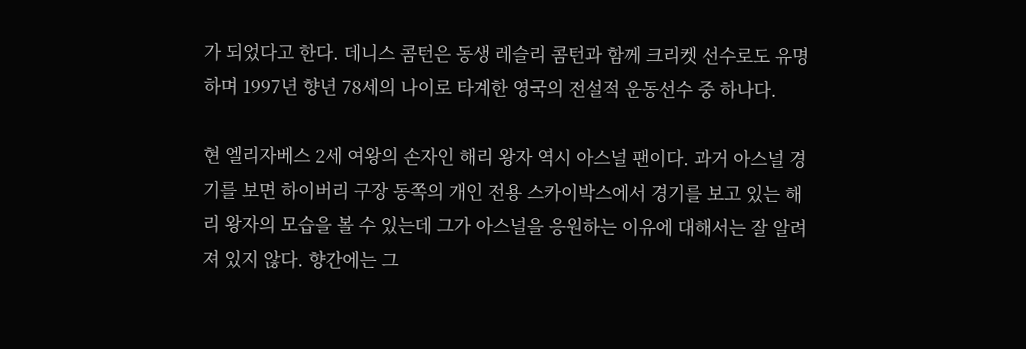가 되었다고 한다. 데니스 콤턴은 동생 레슬리 콤턴과 함께 크리켓 선수로도 유명하며 1997년 향년 78세의 나이로 타계한 영국의 전설적 운동선수 중 하나다.

현 엘리자베스 2세 여왕의 손자인 해리 왕자 역시 아스널 팬이다. 과거 아스널 경기를 보면 하이버리 구장 동쪽의 개인 전용 스카이박스에서 경기를 보고 있는 해리 왕자의 모습을 볼 수 있는데 그가 아스널을 응원하는 이유에 대해서는 잘 알려져 있지 않다. 향간에는 그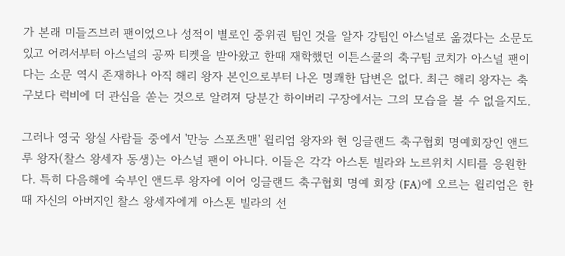가 본래 미들즈브러 팬이었으나 성적이 별로인 중위권 팀인 것을 알자 강팀인 아스널로 옮겼다는 소문도 있고 어려서부터 아스널의 공짜 티켓을 받아왔고 한때 재학했던 이튼스쿨의 축구팀 코치가 아스널 팬이다는 소문 역시 존재하나 아직 해리 왕자 본인으로부터 나온 명쾌한 답변은 없다. 최근 해리 왕자는 축구보다 럭비에 더 관심을 쏟는 것으로 알려져 당분간 하이버리 구장에서는 그의 모습을 볼 수 없을지도.

그러나 영국 왕실 사람들 중에서 '만능 스포츠맨' 윌리엄 왕자와 현 잉글랜드 축구협회 명예회장인 앤드루 왕자(찰스 왕세자 동생)는 아스널 팬이 아니다. 이들은 각각 아스톤 빌라와 노르위치 시티를 응원한다. 특히 다음해에 숙부인 앤드루 왕자에 이어 잉글랜드 축구협회 명예 회장 (FA)에 오르는 윌리엄은 한때 자신의 아버지인 찰스 왕세자에게 아스톤 빌라의 선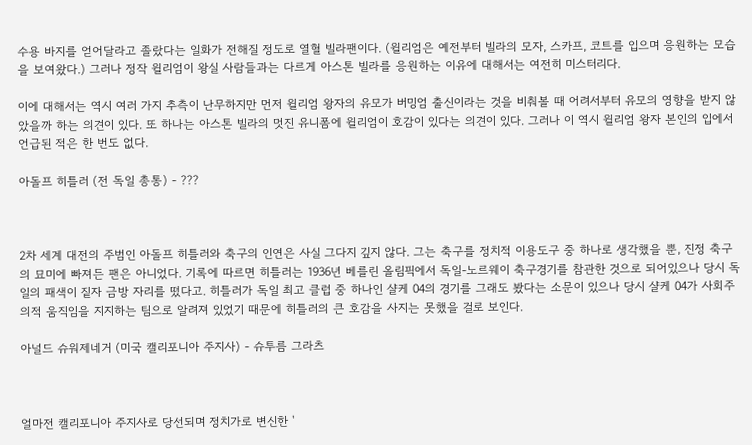수용 바지를 얻어달라고 졸랐다는 일화가 전해질 정도로 열혈 빌라팬이다. (윌리엄은 예전부터 빌라의 모자, 스카프, 코트를 입으며 응원하는 모습을 보여왔다.) 그러나 정작 윌리엄이 왕실 사람들과는 다르게 아스톤 빌라를 응원하는 이유에 대해서는 여전히 미스터리다.

이에 대해서는 역시 여러 가지 추측이 난무하지만 먼저 윌리엄 왕자의 유모가 버밍엄 출신이라는 것을 비춰볼 때 어려서부터 유모의 영향을 받지 않았을까 하는 의견이 있다. 또 하나는 아스톤 빌라의 멋진 유니폼에 윌리엄이 호감이 있다는 의견이 있다. 그러나 이 역시 윌리엄 왕자 본인의 입에서 언급된 적은 한 번도 없다.

아돌프 히틀러 (전 독일 총통) - ???



2차 세계 대전의 주범인 아돌프 히틀러와 축구의 인연은 사실 그다지 깊지 않다. 그는 축구를 정치적 이용도구 중 하나로 생각했을 뿐, 진정 축구의 묘미에 빠져든 팬은 아니었다. 기록에 따르면 히틀러는 1936년 베를린 올림픽에서 독일-노르웨이 축구경기를 참관한 것으로 되어있으나 당시 독일의 패색이 짙자 금방 자리를 떴다고. 히틀러가 독일 최고 클럽 중 하나인 샬케 04의 경기를 그래도 봤다는 소문이 있으나 당시 샬케 04가 사회주의적 움직임을 지지하는 팀으로 알려져 있었기 때문에 히틀러의 큰 호감을 사지는 못했을 걸로 보인다.

아널드 슈워제네거 (미국 캘리포니아 주지사) - 슈투름 그라츠



얼마전 캘리포니아 주지사로 당선되며 정치가로 변신한 '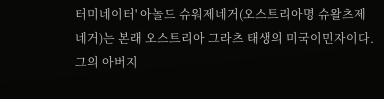터미네이터' 아놀드 슈워제네거(오스트리아명 슈왈츠제네거)는 본래 오스트리아 그라츠 태생의 미국이민자이다. 그의 아버지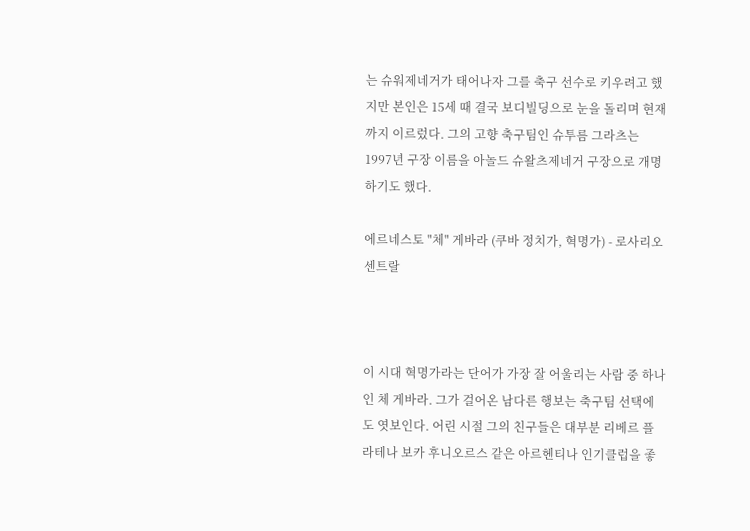는 슈워제네거가 태어나자 그를 축구 선수로 키우려고 했지만 본인은 15세 때 결국 보디빌딩으로 눈을 돌리며 현재까지 이르렀다. 그의 고향 축구팀인 슈투름 그라츠는 1997년 구장 이름을 아놀드 슈왈츠제네거 구장으로 개명하기도 했다.

에르네스토 "체" 게바라 (쿠바 정치가, 혁명가) - 로사리오 센트랄



이 시대 혁명가라는 단어가 가장 잘 어울리는 사람 중 하나인 체 게바라. 그가 걸어온 남다른 행보는 축구팀 선택에도 엿보인다. 어린 시절 그의 친구들은 대부분 리베르 플라테나 보카 후니오르스 같은 아르헨티나 인기클럽을 좋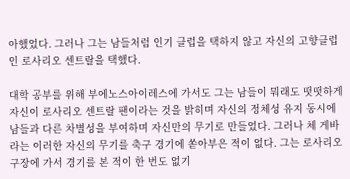아했었다. 그러나 그는 남들처럼 인기 클럽을 택하지 않고 자신의 고향클럽인 로사리오 센트랄을 택했다.

대학 공부를 위해 부에노스아이레스에 가서도 그는 남들이 뭐래도 떳떳하게 자신이 로사리오 센트랄 팬이라는 것을 밝히며 자신의 정체성 유지 동시에 남들과 다른 차별성을 부여하며 자신만의 무기로 만들었다. 그러나 체 게바라는 이러한 자신의 무기를 축구 경기에 쏟아부은 적이 없다. 그는 로사리오 구장에 가서 경기를 본 적이 한 번도 없기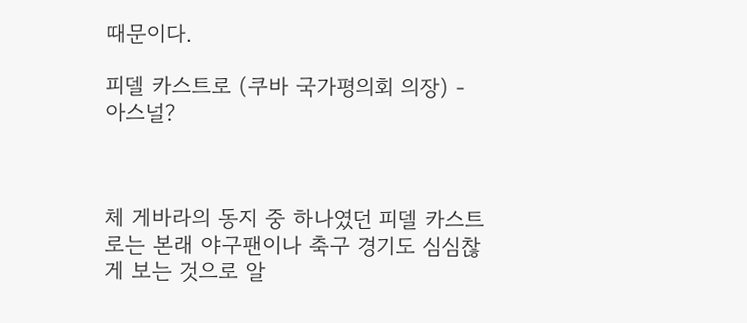때문이다.

피델 카스트로 (쿠바 국가평의회 의장) - 아스널?



체 게바라의 동지 중 하나였던 피델 카스트로는 본래 야구팬이나 축구 경기도 심심찮게 보는 것으로 알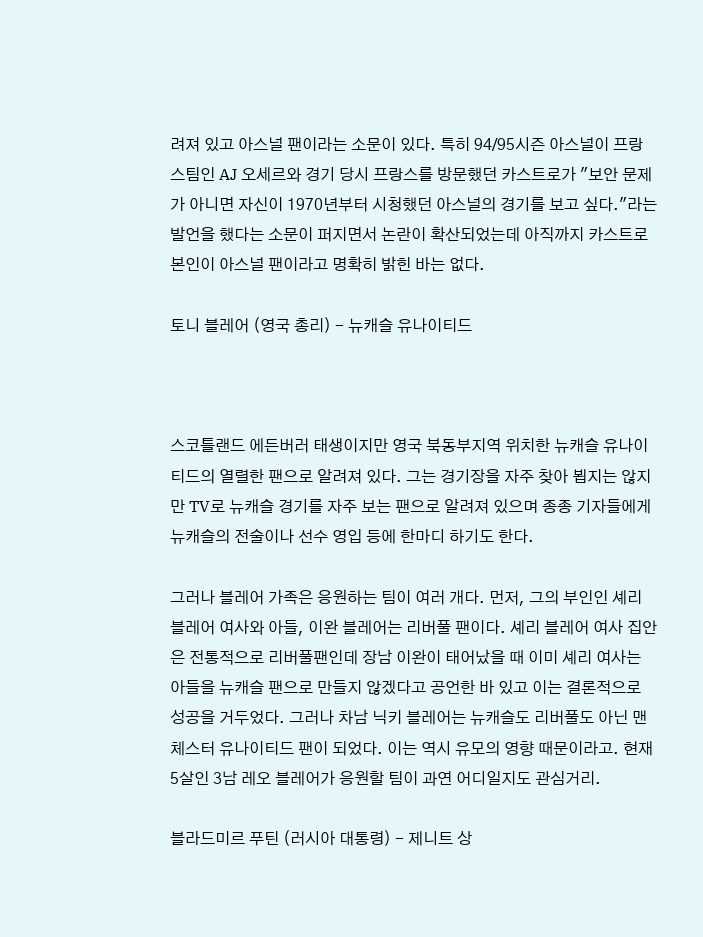려져 있고 아스널 팬이라는 소문이 있다. 특히 94/95시즌 아스널이 프랑스팀인 AJ 오세르와 경기 당시 프랑스를 방문했던 카스트로가 "보안 문제가 아니면 자신이 1970년부터 시청했던 아스널의 경기를 보고 싶다."라는 발언을 했다는 소문이 퍼지면서 논란이 확산되었는데 아직까지 카스트로 본인이 아스널 팬이라고 명확히 밝힌 바는 없다.

토니 블레어 (영국 총리) - 뉴캐슬 유나이티드



스코틀랜드 에든버러 태생이지만 영국 북동부지역 위치한 뉴캐슬 유나이티드의 열렬한 팬으로 알려져 있다. 그는 경기장을 자주 찾아 뵙지는 않지만 TV로 뉴캐슬 경기를 자주 보는 팬으로 알려져 있으며 종종 기자들에게 뉴캐슬의 전술이나 선수 영입 등에 한마디 하기도 한다.

그러나 블레어 가족은 응원하는 팀이 여러 개다. 먼저, 그의 부인인 셰리 블레어 여사와 아들, 이완 블레어는 리버풀 팬이다. 셰리 블레어 여사 집안은 전통적으로 리버풀팬인데 장남 이완이 태어났을 때 이미 셰리 여사는 아들을 뉴캐슬 팬으로 만들지 않겠다고 공언한 바 있고 이는 결론적으로 성공을 거두었다. 그러나 차남 닉키 블레어는 뉴캐슬도 리버풀도 아닌 맨체스터 유나이티드 팬이 되었다. 이는 역시 유모의 영향 때문이라고. 현재 5살인 3남 레오 블레어가 응원할 팀이 과연 어디일지도 관심거리.

블라드미르 푸틴 (러시아 대통령) - 제니트 상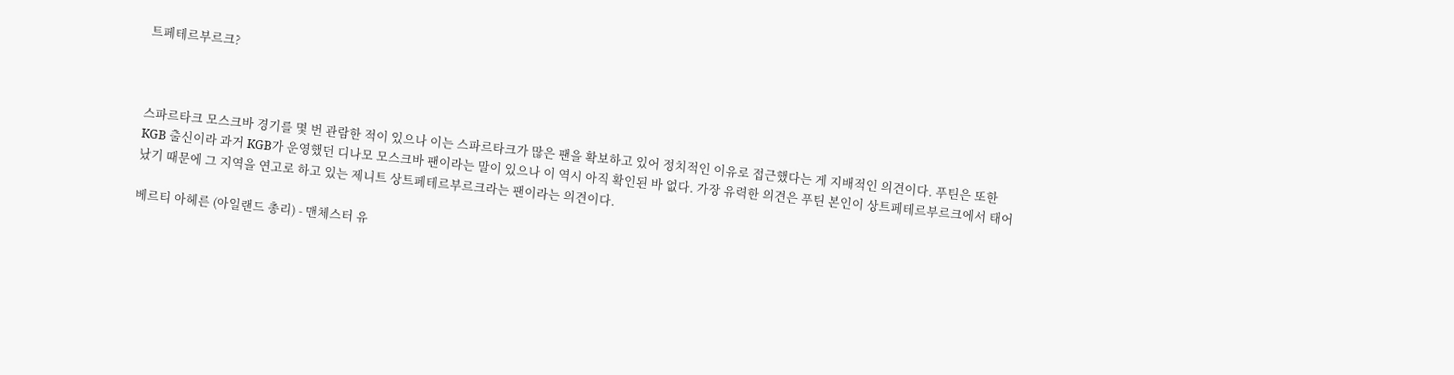트페테르부르크?



스파르타크 모스크바 경기를 몇 번 관람한 적이 있으나 이는 스파르타크가 많은 팬을 확보하고 있어 정치적인 이유로 접근했다는 게 지배적인 의견이다. 푸틴은 또한 KGB 출신이라 과거 KGB가 운영했던 디나모 모스크바 팬이라는 말이 있으나 이 역시 아직 확인된 바 없다. 가장 유력한 의견은 푸틴 본인이 상트페테르부르크에서 태어났기 때문에 그 지역을 연고로 하고 있는 제니트 상트페테르부르크라는 팬이라는 의견이다.

베르티 아헤른 (아일랜드 총리) - 맨체스터 유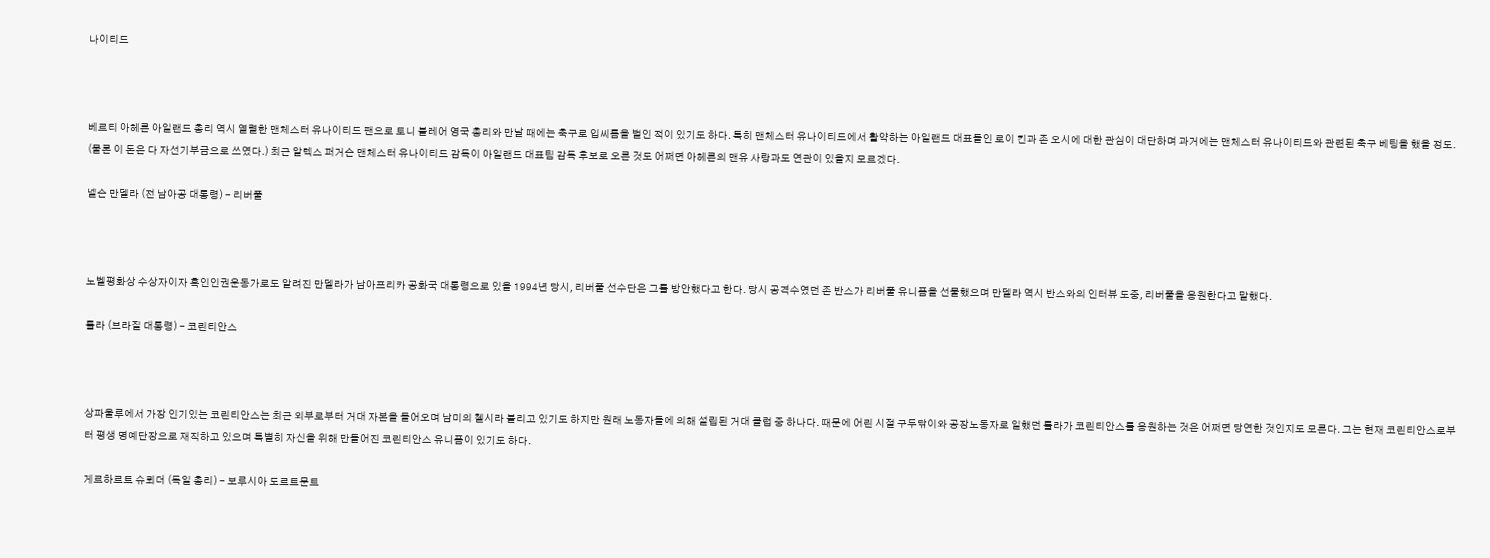나이티드



베르티 아헤른 아일랜드 총리 역시 열렬한 맨체스터 유나이티드 팬으로 토니 블레어 영국 총리와 만날 때에는 축구로 입씨름을 벌인 적이 있기도 하다. 특히 맨체스터 유나이티드에서 활약하는 아일랜드 대표들인 로이 킨과 존 오시에 대한 관심이 대단하며 과거에는 맨체스터 유나이티드와 관련된 축구 베팅을 했을 정도. (물론 이 돈은 다 자선기부금으로 쓰였다.) 최근 알렉스 퍼거슨 맨체스터 유나이티드 감독이 아일랜드 대표팀 감독 후보로 오른 것도 어쩌면 아헤른의 맨유 사랑과도 연관이 있을지 모르겠다.

넬슨 만델라 (전 남아공 대통령) - 리버풀



노벨평화상 수상자이자 흑인인권운동가로도 알려진 만델라가 남아프리카 공화국 대통령으로 있을 1994년 당시, 리버풀 선수단은 그를 방안했다고 한다. 당시 공격수였던 존 반스가 리버풀 유니폼을 선물했으며 만델라 역시 반스와의 인터뷰 도중, 리버풀을 응원한다고 말했다.

룰라 (브라질 대통령) - 코린티안스



상파울루에서 가장 인기있는 코린티안스는 최근 외부로부터 거대 자본을 들어오며 남미의 첼시라 불리고 있기도 하지만 원래 노동자들에 의해 설립된 거대 클럽 중 하나다. 때문에 어린 시절 구두닦이와 공장노동자로 일했던 룰라가 코린티안스를 응원하는 것은 어쩌면 당연한 것인지도 모른다. 그는 현재 코린티안스로부터 평생 명예단장으로 재직하고 있으며 특별히 자신을 위해 만들어진 코린티안스 유니폼이 있기도 하다.

게르하르트 슈뢰더 (독일 총리) - 보루시아 도르트문트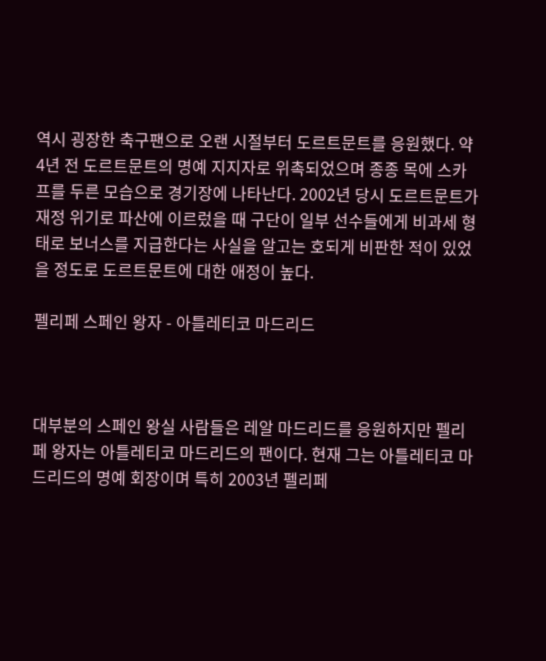역시 굉장한 축구팬으로 오랜 시절부터 도르트문트를 응원했다. 약 4년 전 도르트문트의 명예 지지자로 위촉되었으며 종종 목에 스카프를 두른 모습으로 경기장에 나타난다. 2002년 당시 도르트문트가 재정 위기로 파산에 이르렀을 때 구단이 일부 선수들에게 비과세 형태로 보너스를 지급한다는 사실을 알고는 호되게 비판한 적이 있었을 정도로 도르트문트에 대한 애정이 높다.

펠리페 스페인 왕자 - 아틀레티코 마드리드



대부분의 스페인 왕실 사람들은 레알 마드리드를 응원하지만 펠리페 왕자는 아틀레티코 마드리드의 팬이다. 현재 그는 아틀레티코 마드리드의 명예 회장이며 특히 2003년 펠리페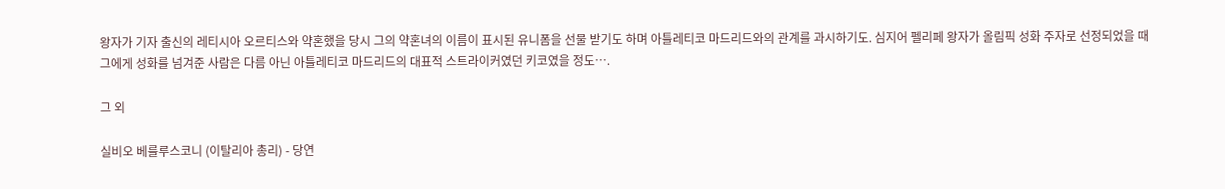왕자가 기자 출신의 레티시아 오르티스와 약혼했을 당시 그의 약혼녀의 이름이 표시된 유니폼을 선물 받기도 하며 아틀레티코 마드리드와의 관계를 과시하기도. 심지어 펠리페 왕자가 올림픽 성화 주자로 선정되었을 때 그에게 성화를 넘겨준 사람은 다름 아닌 아틀레티코 마드리드의 대표적 스트라이커였던 키코였을 정도….

그 외

실비오 베를루스코니 (이탈리아 총리) - 당연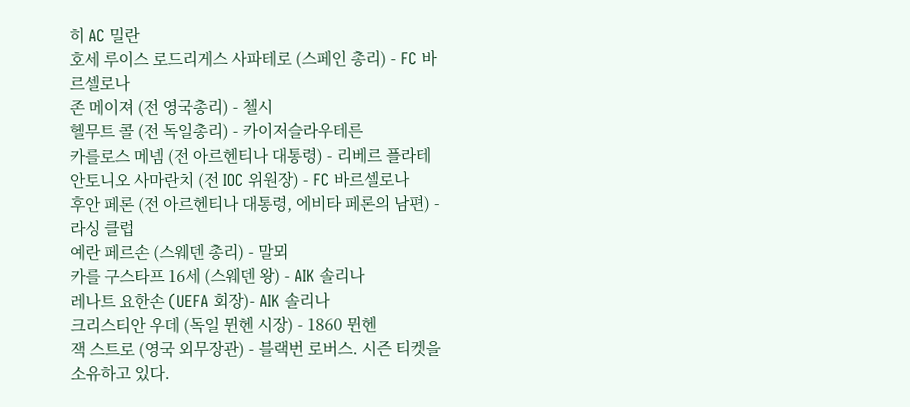히 AC 밀란
호세 루이스 로드리게스 사파테로 (스페인 총리) - FC 바르셀로나
존 메이져 (전 영국총리) - 첼시
헬무트 콜 (전 독일총리) - 카이저슬라우테른
카를로스 메넴 (전 아르헨티나 대통령) - 리베르 플라테
안토니오 사마란치 (전 IOC 위원장) - FC 바르셀로나
후안 페론 (전 아르헨티나 대통령, 에비타 페론의 남편) - 라싱 클럽
예란 페르손 (스웨덴 총리) - 말뫼
카를 구스타프 16세 (스웨덴 왕) - AIK 솔리나
레나트 요한손 (UEFA 회장)- AIK 솔리나
크리스티안 우데 (독일 뮌헨 시장) - 1860 뮌헨
잭 스트로 (영국 외무장관) - 블랙번 로버스. 시즌 티켓을 소유하고 있다.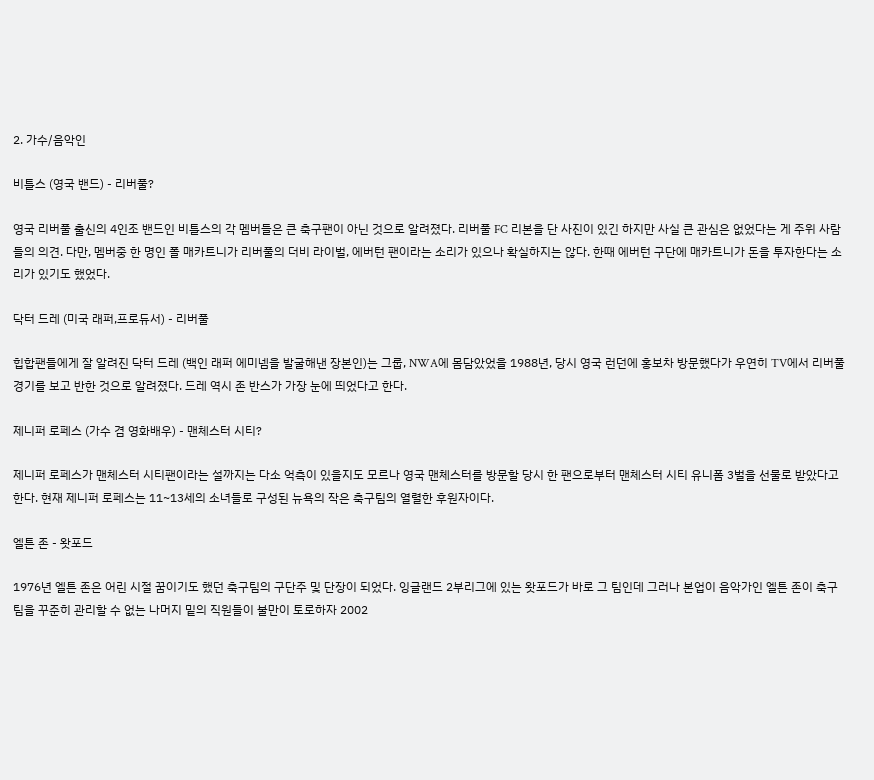2. 가수/음악인

비틀스 (영국 밴드) - 리버풀?

영국 리버풀 출신의 4인조 밴드인 비틀스의 각 멤버들은 큰 축구팬이 아닌 것으로 알려졌다. 리버풀 FC 리본을 단 사진이 있긴 하지만 사실 큰 관심은 없었다는 게 주위 사람들의 의견. 다만, 멤버중 한 명인 폴 매카트니가 리버풀의 더비 라이벌, 에버턴 팬이라는 소리가 있으나 확실하지는 않다. 한때 에버턴 구단에 매카트니가 돈을 투자한다는 소리가 있기도 했었다.

닥터 드레 (미국 래퍼,프로듀서) - 리버풀

힙합팬들에게 잘 알려진 닥터 드레 (백인 래퍼 에미넴을 발굴해낸 장본인)는 그룹, NWA에 몸담았었을 1988년, 당시 영국 런던에 홍보차 방문했다가 우연히 TV에서 리버풀 경기를 보고 반한 것으로 알려졌다. 드레 역시 존 반스가 가장 눈에 띄었다고 한다.

제니퍼 로페스 (가수 겸 영화배우) - 맨체스터 시티?

제니퍼 로페스가 맨체스터 시티팬이라는 설까지는 다소 억측이 있을지도 모르나 영국 맨체스터를 방문할 당시 한 팬으로부터 맨체스터 시티 유니폼 3벌을 선물로 받았다고 한다. 현재 제니퍼 로페스는 11~13세의 소녀들로 구성된 뉴욕의 작은 축구팀의 열렬한 후원자이다.

엘튼 존 - 왓포드

1976년 엘튼 존은 어린 시절 꿈이기도 했던 축구팀의 구단주 및 단장이 되었다. 잉글랜드 2부리그에 있는 왓포드가 바로 그 팀인데 그러나 본업이 음악가인 엘튼 존이 축구팀을 꾸준히 관리할 수 없는 나머지 밑의 직원들이 불만이 토로하자 2002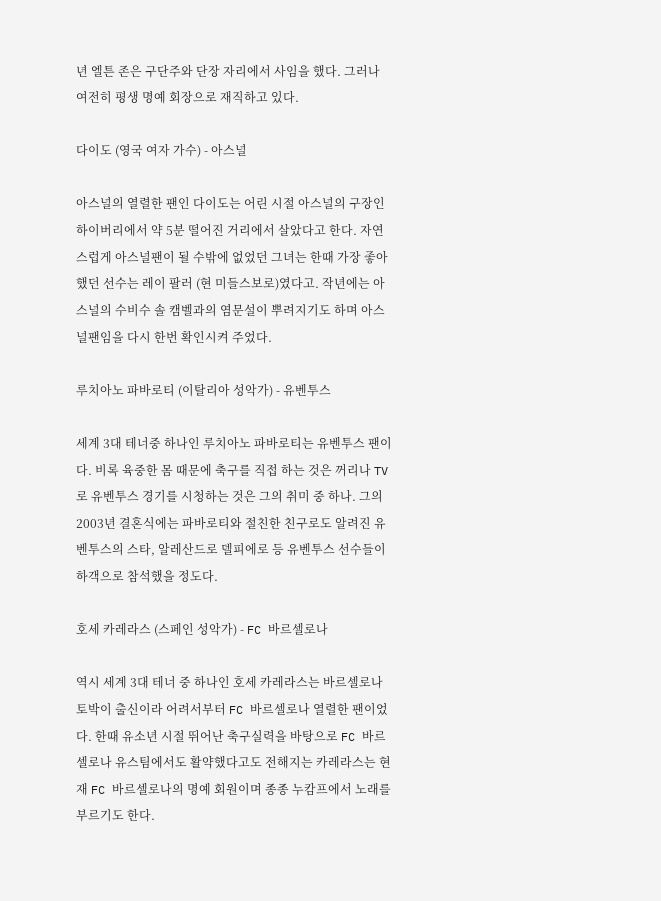년 엘튼 존은 구단주와 단장 자리에서 사임을 했다. 그러나 여전히 평생 명예 회장으로 재직하고 있다.

다이도 (영국 여자 가수) - 아스널

아스널의 열렬한 팬인 다이도는 어린 시절 아스널의 구장인 하이버리에서 약 5분 떨어진 거리에서 살았다고 한다. 자연스럽게 아스널팬이 될 수밖에 없었던 그녀는 한때 가장 좋아했던 선수는 레이 팔러 (현 미들스보로)였다고. 작년에는 아스널의 수비수 솔 캠벨과의 염문설이 뿌려지기도 하며 아스널팬임을 다시 한번 확인시켜 주었다.

루치아노 파바로티 (이탈리아 성악가) - 유벤투스

세계 3대 테너중 하나인 루치아노 파바로티는 유벤투스 팬이다. 비록 육중한 몸 때문에 축구를 직접 하는 것은 꺼리나 TV로 유벤투스 경기를 시청하는 것은 그의 취미 중 하나. 그의 2003년 결혼식에는 파바로티와 절친한 친구로도 알려진 유벤투스의 스타, 알레산드로 델피에로 등 유벤투스 선수들이 하객으로 참석했을 정도다.

호세 카레라스 (스페인 성악가) - FC 바르셀로나

역시 세계 3대 테너 중 하나인 호세 카레라스는 바르셀로나 토박이 출신이라 어려서부터 FC 바르셀로나 열렬한 팬이었다. 한때 유소년 시절 뛰어난 축구실력을 바탕으로 FC 바르셀로나 유스팀에서도 활약했다고도 전해지는 카레라스는 현재 FC 바르셀로나의 명예 회원이며 종종 누캄프에서 노래를 부르기도 한다.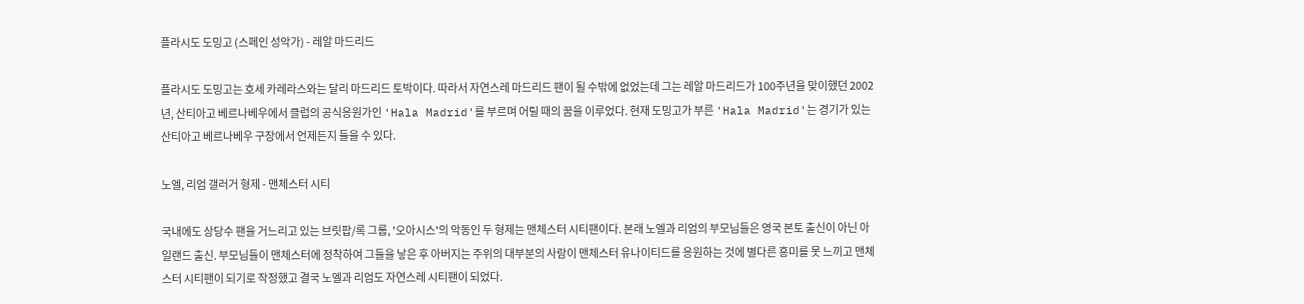플라시도 도밍고 (스페인 성악가) - 레알 마드리드

플라시도 도밍고는 호세 카레라스와는 달리 마드리드 토박이다. 따라서 자연스레 마드리드 팬이 될 수밖에 없었는데 그는 레알 마드리드가 100주년을 맞이했던 2002년, 산티아고 베르나베우에서 클럽의 공식응원가인 'Hala Madrid'를 부르며 어릴 때의 꿈을 이루었다. 현재 도밍고가 부른 'Hala Madrid'는 경기가 있는 산티아고 베르나베우 구장에서 언제든지 들을 수 있다.

노엘, 리엄 갤러거 형제 - 맨체스터 시티

국내에도 상당수 팬을 거느리고 있는 브릿팝/록 그룹, '오아시스'의 악동인 두 형제는 맨체스터 시티팬이다. 본래 노엘과 리엄의 부모님들은 영국 본토 출신이 아닌 아일랜드 출신. 부모님들이 맨체스터에 정착하여 그들을 낳은 후 아버지는 주위의 대부분의 사람이 맨체스터 유나이티드를 응원하는 것에 별다른 흥미를 못 느끼고 맨체스터 시티팬이 되기로 작정했고 결국 노엘과 리엄도 자연스레 시티팬이 되었다.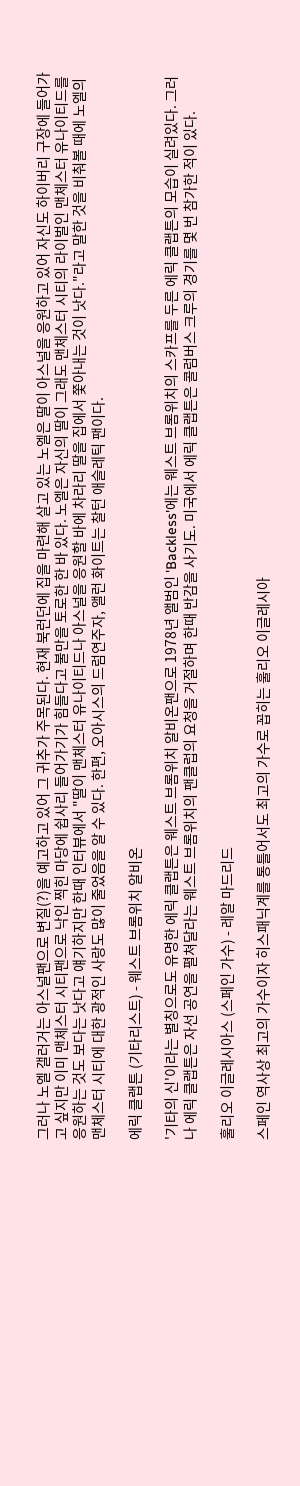그러나 노엘 갤러거는 아스널팬으로 변질(?)을 예고하고 있어 그 귀추가 주목된다. 현재 북런던에 집을 마련해 살고 있는 노엘은 딸이 아스널을 응원하고 있어 자신도 하이버리 구장에 들어가고 싶지만 이미 맨체스터 시티팬으로 낙인 찍힌 마당에 쉽사리 들어가기가 힘들다고 불만을 토로한 한 바 있다. 노엘은 자신의 딸이 그래도 맨체스터 시티의 라이벌인 맨체스터 유나이티드를 응원하는 것도 보다는 낫다고 얘기하지만 한때 인터뷰에서 "딸이 맨체스터 유나이티드나 아스널을 응원할 바에 차라리 딸을 집에서 쫓아내는 것이 낫다."라고 말한 것을 비춰볼 때에 노엘의 맨체스터 시티에 대한 광적인 사랑도 많이 줄었음을 알 수 있다. 한편, 오아시스의 드럼연주자, 앨런 화이트는 찰턴 애슬레틱 팬이다.

에릭 클랩튼 (기타리스트) - 웨스트 브롬위치 알비온

'기타의 신'이라는 별칭으로도 유명한 에릭 클랩튼은 웨스트 브롬위치 알비온팬으로 1978년 앨범인 'Backless'에는 웨스트 브롬위치의 스카프를 두른 에릭 클랩튼의 모습이 실려있다. 그러나 에릭 클랩튼은 자선 공연을 펼쳐달라는 웨스트 브롬위치의 팬클럽의 요청을 거절하며 한때 반감을 사기도. 미국에서 에릭 클랩튼은 콜럼버스 크루의 경기를 몇 번 참가한 적이 있다.

훌리오 이글레시아스 (스페인 가수) - 레알 마드리드

스페인 역사상 최고의 가수이자 히스패닉계를 통틀어서도 최고의 가수로 꼽히는 훌리오 이글레시아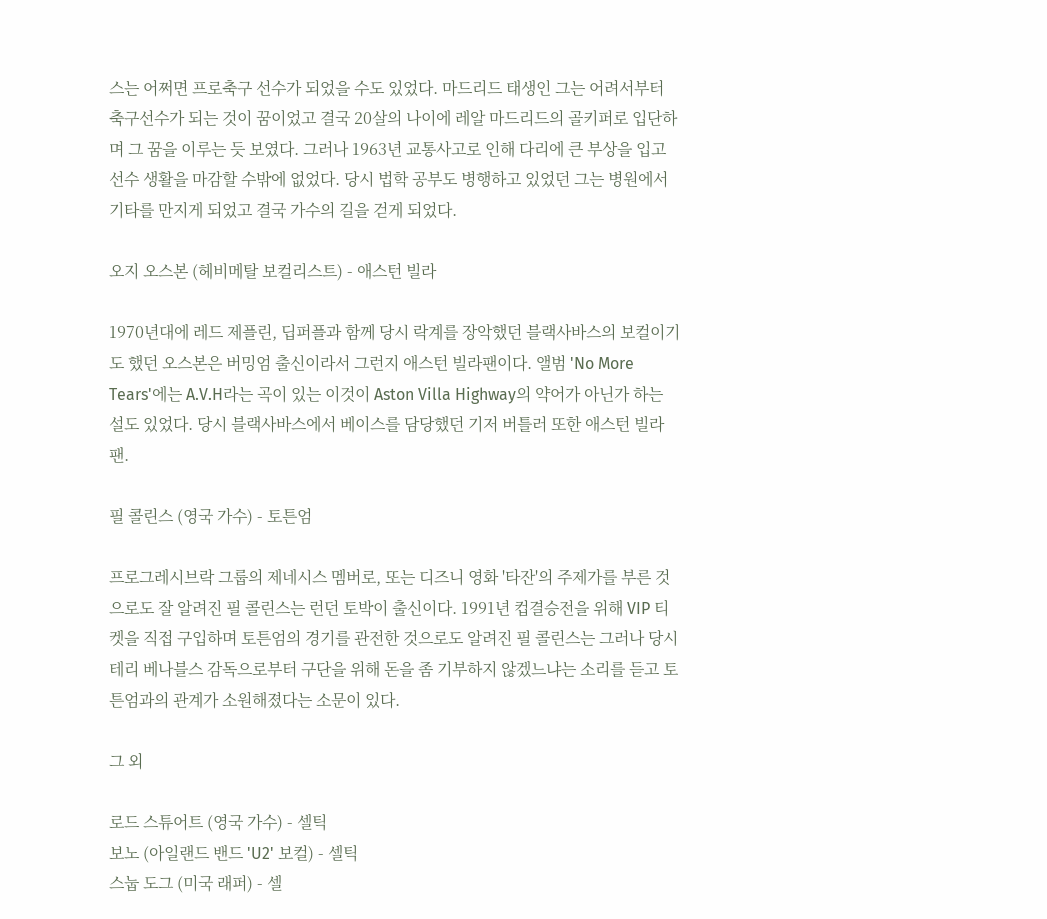스는 어쩌면 프로축구 선수가 되었을 수도 있었다. 마드리드 태생인 그는 어려서부터 축구선수가 되는 것이 꿈이었고 결국 20살의 나이에 레알 마드리드의 골키퍼로 입단하며 그 꿈을 이루는 듯 보였다. 그러나 1963년 교통사고로 인해 다리에 큰 부상을 입고 선수 생활을 마감할 수밖에 없었다. 당시 법학 공부도 병행하고 있었던 그는 병원에서 기타를 만지게 되었고 결국 가수의 길을 걷게 되었다.

오지 오스본 (헤비메탈 보컬리스트) - 애스턴 빌라

1970년대에 레드 제플린, 딥퍼플과 함께 당시 락계를 장악했던 블랙사바스의 보컬이기도 했던 오스본은 버밍엄 출신이라서 그런지 애스턴 빌라팬이다. 앨범 'No More Tears'에는 A.V.H라는 곡이 있는 이것이 Aston Villa Highway의 약어가 아닌가 하는 설도 있었다. 당시 블랙사바스에서 베이스를 담당했던 기저 버틀러 또한 애스턴 빌라팬.

필 콜린스 (영국 가수) - 토튼엄

프로그레시브락 그룹의 제네시스 멤버로, 또는 디즈니 영화 '타잔'의 주제가를 부른 것으로도 잘 알려진 필 콜린스는 런던 토박이 출신이다. 1991년 컵결승전을 위해 VIP 티켓을 직접 구입하며 토튼엄의 경기를 관전한 것으로도 알려진 필 콜린스는 그러나 당시 테리 베나블스 감독으로부터 구단을 위해 돈을 좀 기부하지 않겠느냐는 소리를 듣고 토튼엄과의 관계가 소원해졌다는 소문이 있다.

그 외

로드 스튜어트 (영국 가수) - 셀틱
보노 (아일랜드 밴드 'U2' 보컬) - 셀틱
스눕 도그 (미국 래퍼) - 셀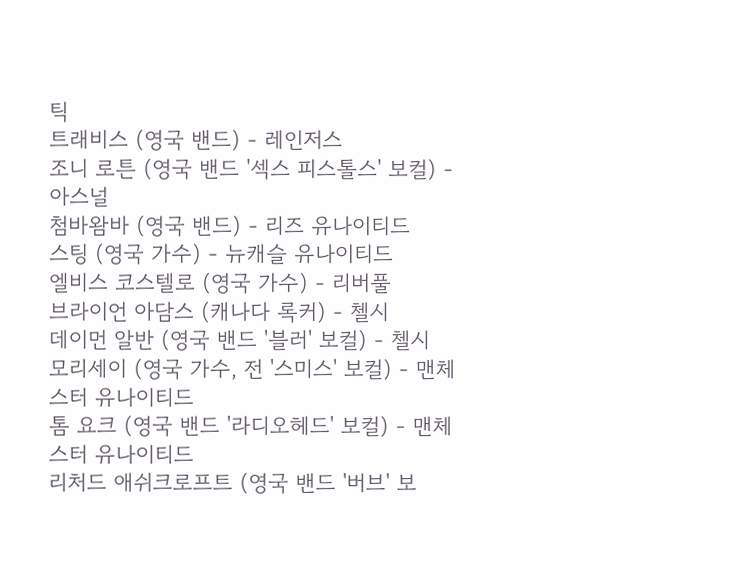틱
트래비스 (영국 밴드) - 레인저스
조니 로튼 (영국 밴드 '섹스 피스톨스' 보컬) - 아스널
첨바왐바 (영국 밴드) - 리즈 유나이티드
스팅 (영국 가수) - 뉴캐슬 유나이티드
엘비스 코스텔로 (영국 가수) - 리버풀
브라이언 아담스 (캐나다 록커) - 첼시
데이먼 알반 (영국 밴드 '블러' 보컬) - 첼시
모리세이 (영국 가수, 전 '스미스' 보컬) - 맨체스터 유나이티드
톰 요크 (영국 밴드 '라디오헤드' 보컬) - 맨체스터 유나이티드
리처드 애쉬크로프트 (영국 밴드 '버브' 보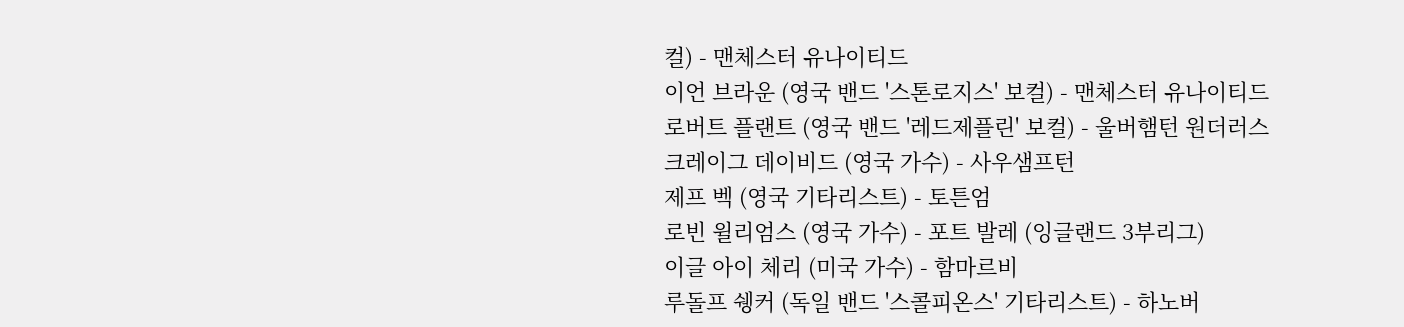컬) - 맨체스터 유나이티드
이언 브라운 (영국 밴드 '스톤로지스' 보컬) - 맨체스터 유나이티드
로버트 플랜트 (영국 밴드 '레드제플린' 보컬) - 울버햄턴 원더러스
크레이그 데이비드 (영국 가수) - 사우샘프턴
제프 벡 (영국 기타리스트) - 토튼엄
로빈 윌리엄스 (영국 가수) - 포트 발레 (잉글랜드 3부리그)
이글 아이 체리 (미국 가수) - 함마르비
루돌프 쉥커 (독일 밴드 '스콜피온스' 기타리스트) - 하노버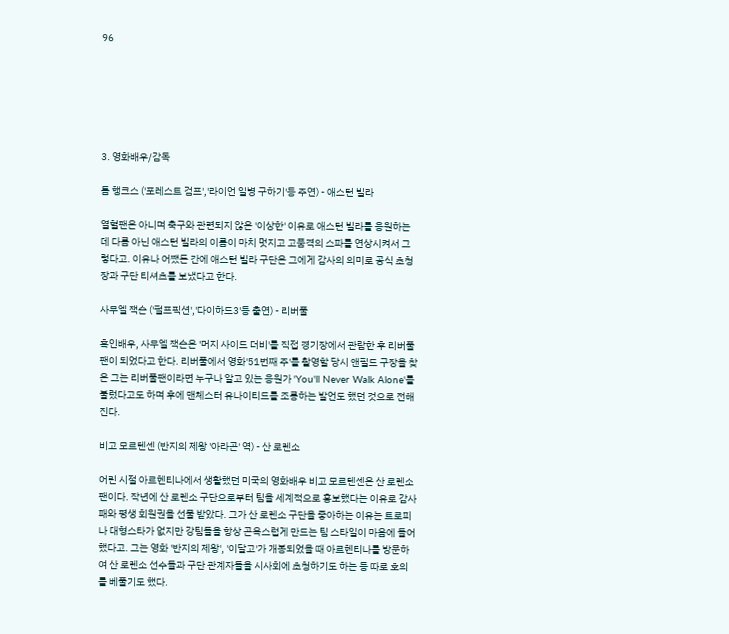96






3. 영화배우/감독

톰 행크스 ('포레스트 검프','라이언 일병 구하기'등 주연) - 애스턴 빌라

열혈팬은 아니며 축구와 관련되지 않은 '이상한' 이유로 애스턴 빌라를 응원하는데 다름 아닌 애스턴 빌라의 이름이 마치 멋지고 고품격의 스파를 연상시켜서 그렇다고. 이유나 어쨌든 간에 애스턴 빌라 구단은 그에게 감사의 의미로 공식 초청장과 구단 티셔츠를 보냈다고 한다.

사무엘 잭슨 ('펄프픽션','다이하드3'등 출연) - 리버풀

흑인배우, 사무엘 잭슨은 '머지 사이드 더비'를 직접 경기장에서 관람한 후 리버풀팬이 되었다고 한다. 리버풀에서 영화'51번째 주'를 촬영할 당시 앤필드 구장을 찾은 그는 리버풀팬이라면 누구나 알고 있는 응원가 'You'll Never Walk Alone'를 불렀다고도 하며 후에 맨체스터 유나이티드를 조롱하는 발언도 했던 것으로 전해진다.

비고 모르텐센 (반지의 제왕 '아라곤' 역) - 산 로렌소

어린 시절 아르헨티나에서 생활했던 미국의 영화배우 비고 모르텐센은 산 로렌소 팬이다. 작년에 산 로렌소 구단으로부터 팀을 세계적으로 홍보했다는 이유로 감사패와 평생 회원권을 선물 받았다. 그가 산 로렌소 구단을 좋아하는 이유는 트로피나 대형스타가 없지만 강팀들을 항상 곤욕스럽게 만드는 팀 스타일이 마음에 들어 했다고. 그는 영화 '반지의 제왕', '이달고'가 개봉되었을 때 아르헨티나를 방문하여 산 로렌소 선수들과 구단 관계자들을 시사회에 초청하기도 하는 등 따로 호의를 베풀기도 했다.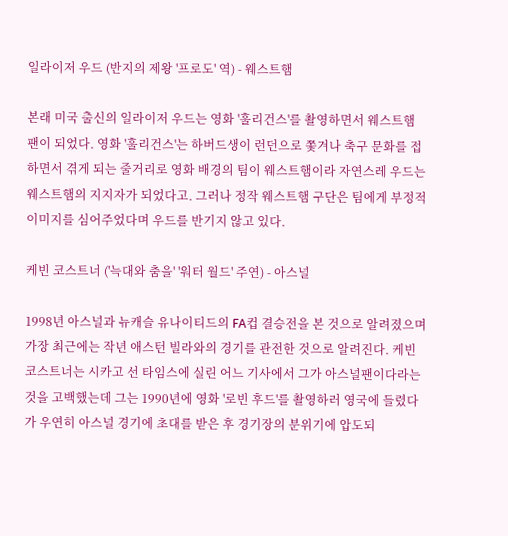일라이저 우드 (반지의 제왕 '프로도' 역) - 웨스트햄

본래 미국 출신의 일라이저 우드는 영화 '훌리건스'를 촬영하면서 웨스트햄 팬이 되었다. 영화 '훌리건스'는 하버드생이 런던으로 쫓겨나 축구 문화를 접하면서 겪게 되는 줄거리로 영화 배경의 팀이 웨스트햄이라 자연스레 우드는 웨스트햄의 지지자가 되었다고. 그러나 정작 웨스트햄 구단은 팀에게 부정적 이미지를 심어주었다며 우드를 반기지 않고 있다.

케빈 코스트너 ('늑대와 춤을' '워터 월드' 주연) - 아스널

1998년 아스널과 뉴캐슬 유나이티드의 FA컵 결승전을 본 것으로 알려졌으며 가장 최근에는 작년 애스턴 빌라와의 경기를 관전한 것으로 알려진다. 케빈 코스트너는 시카고 선 타임스에 실린 어느 기사에서 그가 아스널팬이다라는 것을 고백했는데 그는 1990년에 영화 '로빈 후드'를 촬영하러 영국에 들렸다가 우연히 아스널 경기에 초대를 받은 후 경기장의 분위기에 압도되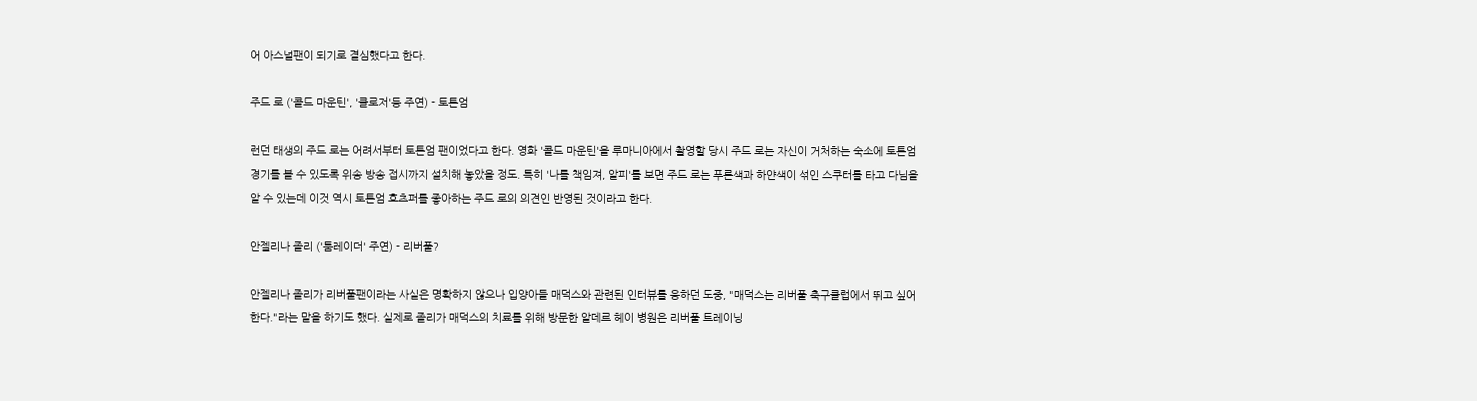어 아스널팬이 되기로 결심했다고 한다.

주드 로 ('콜드 마운틴', '클로저'등 주연) - 토튼엄

런던 태생의 주드 로는 어려서부터 토튼엄 팬이었다고 한다. 영화 '콜드 마운틴'을 루마니아에서 촬영할 당시 주드 로는 자신이 거처하는 숙소에 토튼엄 경기를 볼 수 있도록 위송 방송 접시까지 설치해 놓았을 정도. 특히 '나를 책임져, 알피'를 보면 주드 로는 푸른색과 하얀색이 섞인 스쿠터를 타고 다님을 알 수 있는데 이것 역시 토튼엄 호츠퍼를 좋아하는 주드 로의 의견인 반영된 것이라고 한다.

안젤리나 졸리 ('툼레이더' 주연) - 리버풀?

안젤리나 졸리가 리버풀팬이라는 사실은 명확하지 않으나 입양아들 매덕스와 관련된 인터뷰를 응하던 도중, "매덕스는 리버풀 축구클럽에서 뛰고 싶어한다."라는 말을 하기도 했다. 실제로 졸리가 매덕스의 치료를 위해 방문한 알데르 헤이 병원은 리버풀 트레이닝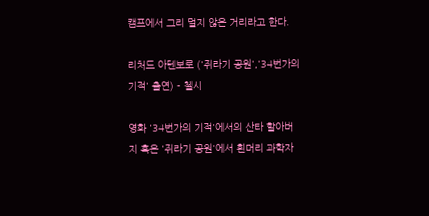캠프에서 그리 멀지 않은 거리라고 한다.

리처드 아텐보로 ('쥐라기 공원','34번가의 기적' 출연) - 첼시

영화 '34번가의 기적'에서의 산타 할아버지 혹은 '쥐라기 공원'에서 흰머리 과학자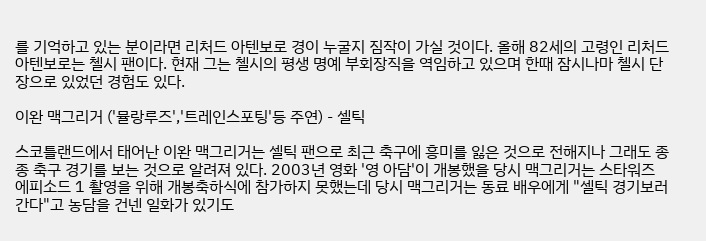를 기억하고 있는 분이라면 리처드 아텐보로 경이 누굴지 짐작이 가실 것이다. 올해 82세의 고령인 리처드 아텐보로는 첼시 팬이다. 현재 그는 첼시의 평생 명예 부회장직을 역임하고 있으며 한때 잠시나마 첼시 단장으로 있었던 경험도 있다.

이완 맥그리거 ('뮬랑루즈','트레인스포팅'등 주연) - 셀틱

스코틀랜드에서 태어난 이완 맥그리거는 셀틱 팬으로 최근 축구에 흥미를 잃은 것으로 전해지나 그래도 종종 축구 경기를 보는 것으로 알려져 있다. 2003년 영화 '영 아담'이 개봉했을 당시 맥그리거는 스타워즈 에피소드 1 촬영을 위해 개봉축하식에 참가하지 못했는데 당시 맥그리거는 동료 배우에게 "셀틱 경기보러 간다"고 농담을 건넨 일화가 있기도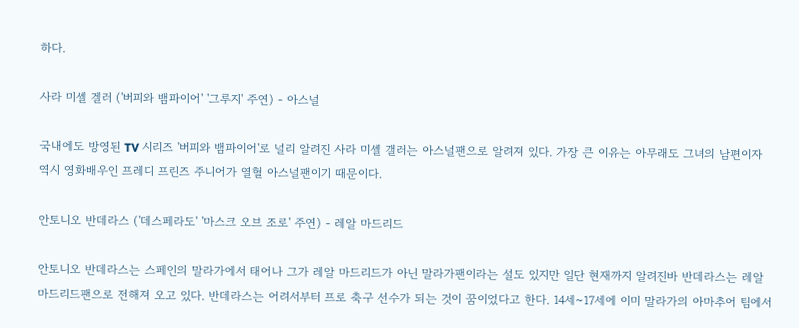하다.

사라 미셸 겔러 ('버피와 뱀파이어' '그루지' 주연) - 아스널

국내에도 방영된 TV 시리즈 '버피와 뱀파이어'로 널리 알려진 사라 미셸 갤러는 아스널팬으로 알려져 있다. 가장 큰 이유는 아무래도 그녀의 남편이자 역시 영화배우인 프레디 프린즈 주니어가 열혈 아스널팬이기 때문이다.

안토니오 반데라스 ('데스페라도' '마스크 오브 조로' 주연) - 레알 마드리드

안토니오 반데라스는 스페인의 말라가에서 태어나 그가 레알 마드리드가 아닌 말라가팬이라는 설도 있지만 일단 현재까지 알려진바 반데라스는 레알 마드리드팬으로 전해져 오고 있다. 반데라스는 어려서부터 프로 축구 선수가 되는 것이 꿈이었다고 한다. 14세~17세에 이미 말라가의 아마추어 팀에서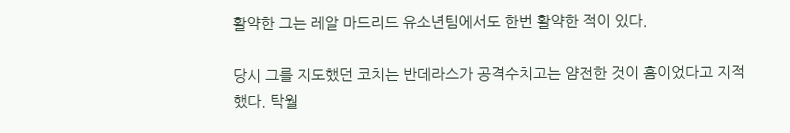활약한 그는 레알 마드리드 유소년팀에서도 한번 활약한 적이 있다.

당시 그를 지도했던 코치는 반데라스가 공격수치고는 얌전한 것이 흠이었다고 지적했다. 탁월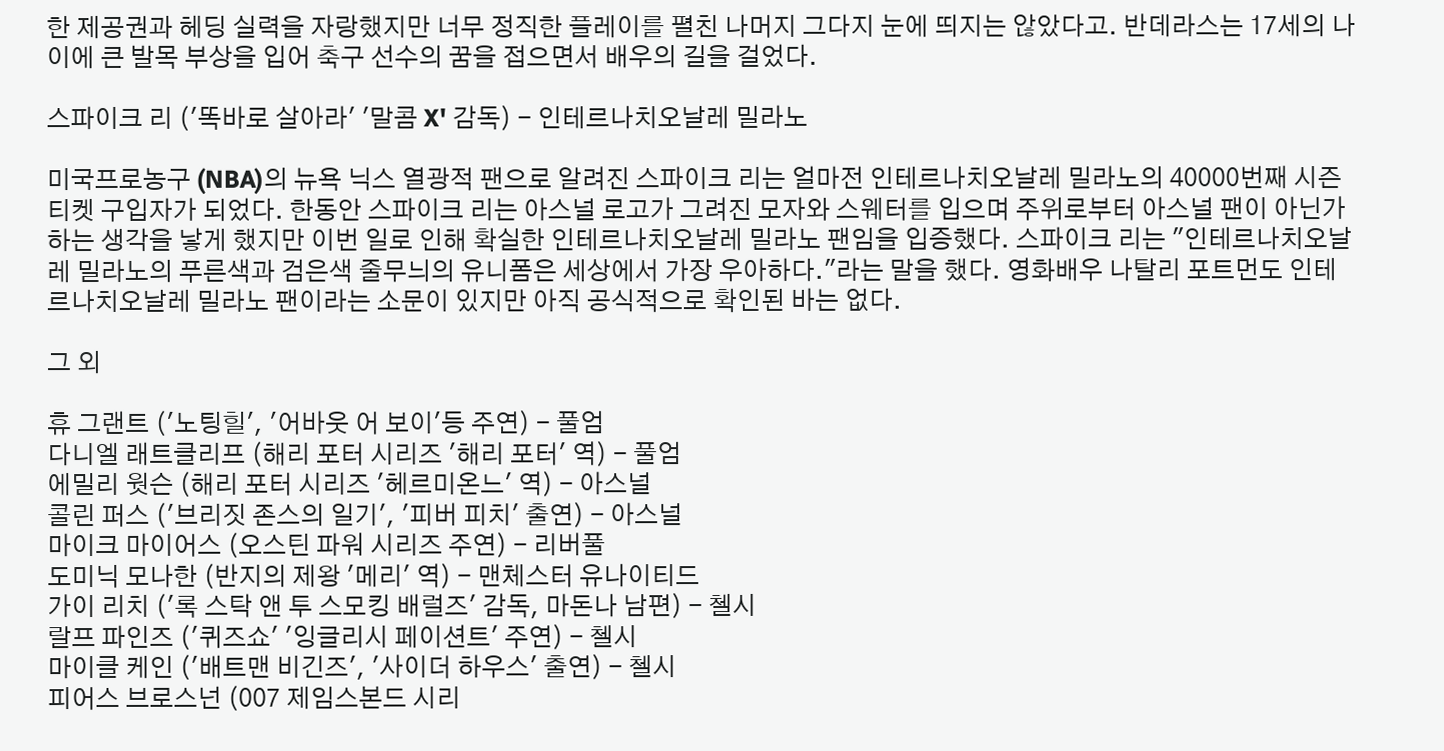한 제공권과 헤딩 실력을 자랑했지만 너무 정직한 플레이를 펼친 나머지 그다지 눈에 띄지는 않았다고. 반데라스는 17세의 나이에 큰 발목 부상을 입어 축구 선수의 꿈을 접으면서 배우의 길을 걸었다.

스파이크 리 ('똑바로 살아라' '말콤 X' 감독) - 인테르나치오날레 밀라노

미국프로농구 (NBA)의 뉴욕 닉스 열광적 팬으로 알려진 스파이크 리는 얼마전 인테르나치오날레 밀라노의 40000번째 시즌 티켓 구입자가 되었다. 한동안 스파이크 리는 아스널 로고가 그려진 모자와 스웨터를 입으며 주위로부터 아스널 팬이 아닌가 하는 생각을 낳게 했지만 이번 일로 인해 확실한 인테르나치오날레 밀라노 팬임을 입증했다. 스파이크 리는 "인테르나치오날레 밀라노의 푸른색과 검은색 줄무늬의 유니폼은 세상에서 가장 우아하다."라는 말을 했다. 영화배우 나탈리 포트먼도 인테르나치오날레 밀라노 팬이라는 소문이 있지만 아직 공식적으로 확인된 바는 없다.

그 외

휴 그랜트 ('노팅힐', '어바웃 어 보이'등 주연) - 풀엄
다니엘 래트클리프 (해리 포터 시리즈 '해리 포터' 역) - 풀엄
에밀리 웟슨 (해리 포터 시리즈 '헤르미온느' 역) - 아스널
콜린 퍼스 ('브리짓 존스의 일기', '피버 피치' 출연) - 아스널
마이크 마이어스 (오스틴 파워 시리즈 주연) - 리버풀
도미닉 모나한 (반지의 제왕 '메리' 역) - 맨체스터 유나이티드
가이 리치 ('록 스탁 앤 투 스모킹 배럴즈' 감독, 마돈나 남편) - 첼시
랄프 파인즈 ('퀴즈쇼' '잉글리시 페이션트' 주연) - 첼시
마이클 케인 ('배트맨 비긴즈', '사이더 하우스' 출연) - 첼시
피어스 브로스넌 (007 제임스본드 시리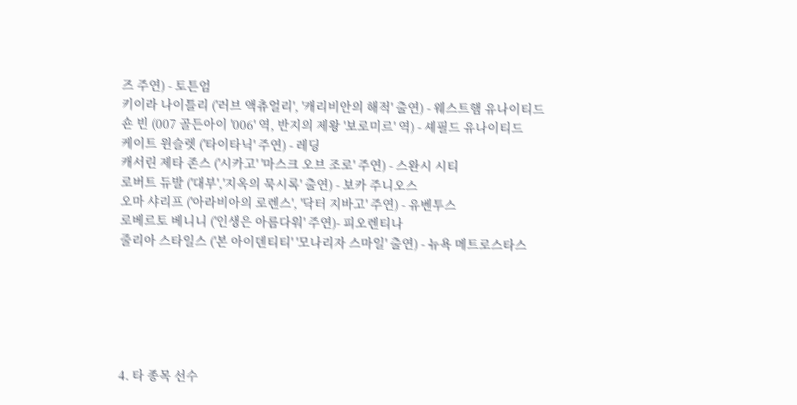즈 주연) - 토튼엄
키이라 나이틀리 ('러브 액츄얼리', '캐리비안의 해적' 출연) - 웨스트햄 유나이티드
숀 빈 (007 골든아이 '006' 역, 반지의 제왕 '보로미르' 역) - 셰필드 유나이티드
케이트 윈슬렛 ('타이타닉' 주연) - 레딩
캐서린 제타 존스 ('시카고' '마스크 오브 조로' 주연) - 스완시 시티
로버트 듀발 ('대부','지옥의 묵시록' 출연) - 보카 주니오스
오마 샤리프 ('아라비아의 로렌스', '닥터 지바고' 주연) - 유벤투스
로베르토 베니니 ('인생은 아름다워' 주연)- 피오렌티나
줄리아 스타일스 ('본 아이덴티티' '모나리자 스마일' 출연) - 뉴욕 메트로스타스






4. 타 종목 선수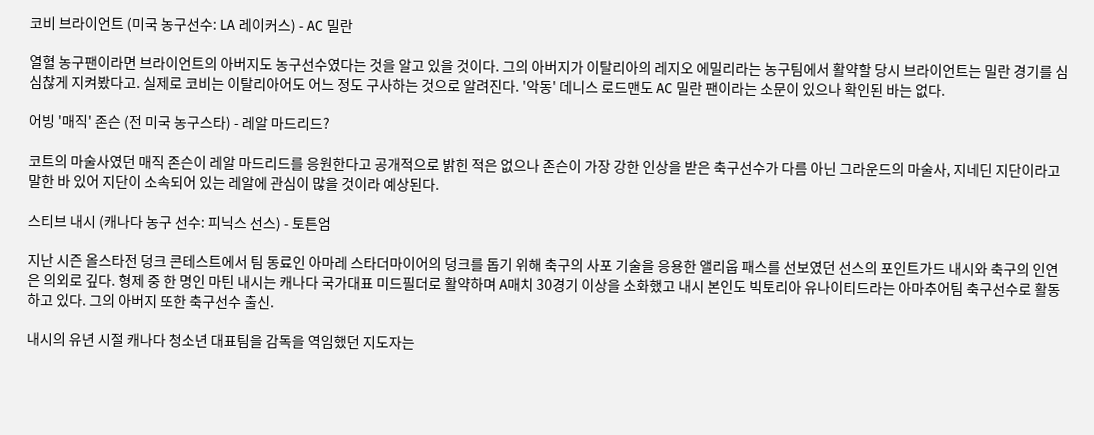코비 브라이언트 (미국 농구선수: LA 레이커스) - AC 밀란

열혈 농구팬이라면 브라이언트의 아버지도 농구선수였다는 것을 알고 있을 것이다. 그의 아버지가 이탈리아의 레지오 에밀리라는 농구팀에서 활약할 당시 브라이언트는 밀란 경기를 심심찮게 지켜봤다고. 실제로 코비는 이탈리아어도 어느 정도 구사하는 것으로 알려진다. '악동' 데니스 로드맨도 AC 밀란 팬이라는 소문이 있으나 확인된 바는 없다.

어빙 '매직' 존슨 (전 미국 농구스타) - 레알 마드리드?

코트의 마술사였던 매직 존슨이 레알 마드리드를 응원한다고 공개적으로 밝힌 적은 없으나 존슨이 가장 강한 인상을 받은 축구선수가 다름 아닌 그라운드의 마술사, 지네딘 지단이라고 말한 바 있어 지단이 소속되어 있는 레알에 관심이 많을 것이라 예상된다.

스티브 내시 (캐나다 농구 선수: 피닉스 선스) - 토튼엄

지난 시즌 올스타전 덩크 콘테스트에서 팀 동료인 아마레 스타더마이어의 덩크를 돕기 위해 축구의 사포 기술을 응용한 앨리웁 패스를 선보였던 선스의 포인트가드 내시와 축구의 인연은 의외로 깊다. 형제 중 한 명인 마틴 내시는 캐나다 국가대표 미드필더로 활약하며 A매치 30경기 이상을 소화했고 내시 본인도 빅토리아 유나이티드라는 아마추어팀 축구선수로 활동하고 있다. 그의 아버지 또한 축구선수 출신.

내시의 유년 시절 캐나다 청소년 대표팀을 감독을 역임했던 지도자는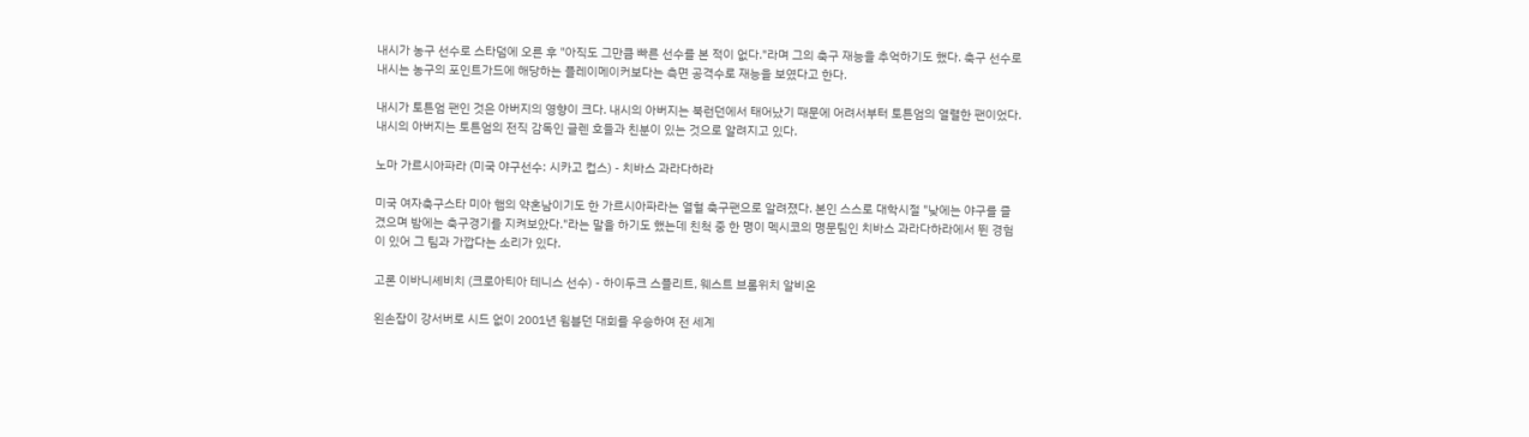내시가 농구 선수로 스타덤에 오른 후 "아직도 그만큼 빠른 선수를 본 적이 없다."라며 그의 축구 재능을 추억하기도 했다. 축구 선수로 내시는 농구의 포인트가드에 해당하는 플레이메이커보다는 측면 공격수로 재능을 보였다고 한다.

내시가 토튼엄 팬인 것은 아버지의 영향이 크다. 내시의 아버지는 북런던에서 태어났기 때문에 어려서부터 토튼엄의 열렬한 팬이었다. 내시의 아버지는 토튼엄의 전직 감독인 글렌 호들과 친분이 있는 것으로 알려지고 있다.

노마 가르시아파라 (미국 야구선수: 시카고 컵스) - 치바스 과라다하라

미국 여자축구스타 미아 햄의 약혼남이기도 한 가르시아파라는 열혈 축구팬으로 알려졌다. 본인 스스로 대학시절 "낮에는 야구를 즐겼으며 밤에는 축구경기를 지켜보았다."라는 말을 하기도 했는데 친척 중 한 명이 멕시코의 명문팀인 치바스 과라다하라에서 뛴 경험이 있어 그 팀과 가깝다는 소리가 있다.

고론 이바니셰비치 (크로아티아 테니스 선수) - 하이두크 스플리트, 웨스트 브롬위치 알비온

왼손잡이 강서버로 시드 없이 2001년 윔블던 대회를 우승하여 전 세계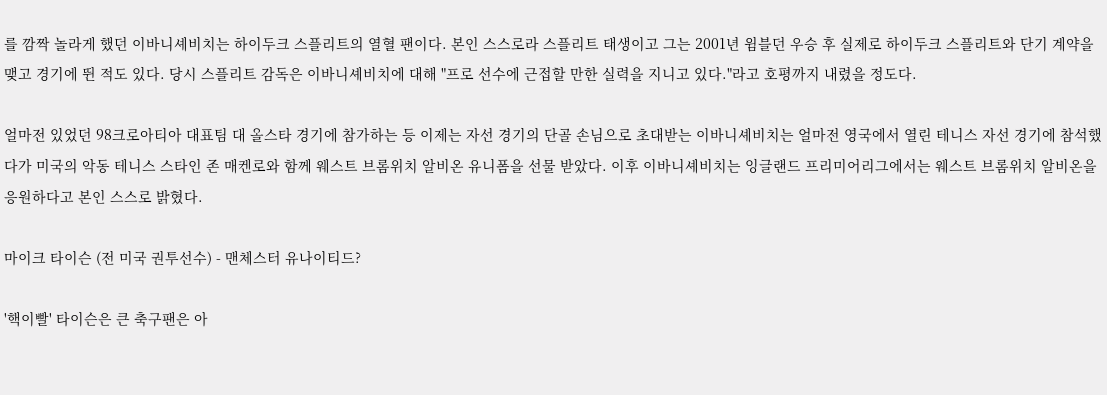를 깜짝 놀라게 했던 이바니셰비치는 하이두크 스플리트의 열혈 팬이다. 본인 스스로라 스플리트 태생이고 그는 2001년 윔블던 우승 후 실제로 하이두크 스플리트와 단기 계약을 맺고 경기에 뛴 적도 있다. 당시 스플리트 감독은 이바니셰비치에 대해 "프로 선수에 근접할 만한 실력을 지니고 있다."라고 호평까지 내렸을 정도다.

얼마전 있었던 98크로아티아 대표팀 대 올스타 경기에 참가하는 등 이제는 자선 경기의 단골 손님으로 초대받는 이바니셰비치는 얼마전 영국에서 열린 테니스 자선 경기에 참석했다가 미국의 악동 테니스 스타인 존 매켄로와 함께 웨스트 브롬위치 알비온 유니폼을 선물 받았다. 이후 이바니셰비치는 잉글랜드 프리미어리그에서는 웨스트 브롬위치 알비온을 응원하다고 본인 스스로 밝혔다.

마이크 타이슨 (전 미국 권투선수) - 맨체스터 유나이티드?

'핵이빨' 타이슨은 큰 축구팬은 아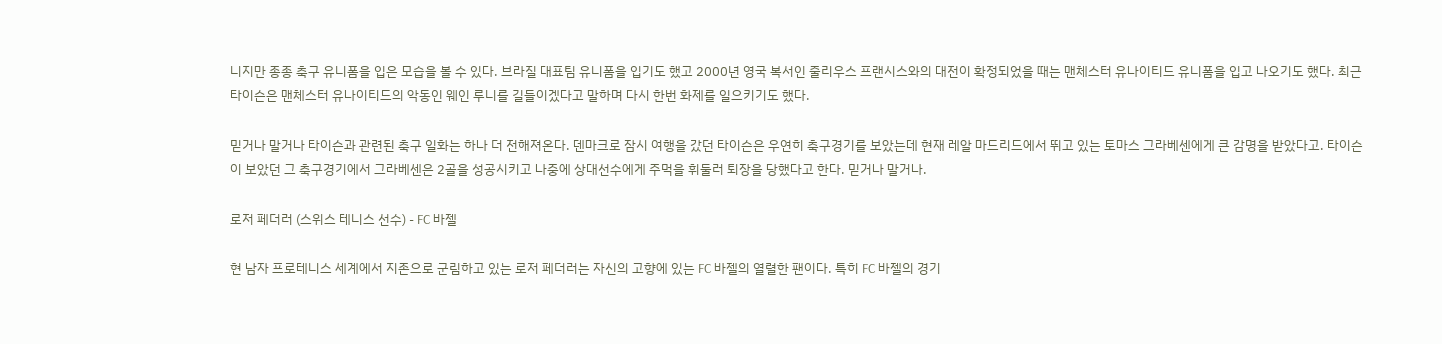니지만 종종 축구 유니폼을 입은 모습을 볼 수 있다. 브라질 대표팀 유니폼을 입기도 했고 2000년 영국 복서인 줄리우스 프랜시스와의 대전이 확정되었을 때는 맨체스터 유나이티드 유니폼을 입고 나오기도 했다. 최근 타이슨은 맨체스터 유나이티드의 악동인 웨인 루니를 길들이겠다고 말하며 다시 한번 화제를 일으키기도 했다.

믿거나 말거나 타이슨과 관련된 축구 일화는 하나 더 전해져온다. 덴마크로 잠시 여행을 갔던 타이슨은 우연히 축구경기를 보았는데 현재 레알 마드리드에서 뛰고 있는 토마스 그라베센에게 큰 감명을 받았다고. 타이슨이 보았던 그 축구경기에서 그라베센은 2골을 성공시키고 나중에 상대선수에게 주먹을 휘둘러 퇴장을 당했다고 한다. 믿거나 말거나.

로저 페더러 (스위스 테니스 선수) - FC 바젤

현 남자 프로테니스 세계에서 지존으로 군림하고 있는 로저 페더러는 자신의 고향에 있는 FC 바젤의 열렬한 팬이다. 특히 FC 바젤의 경기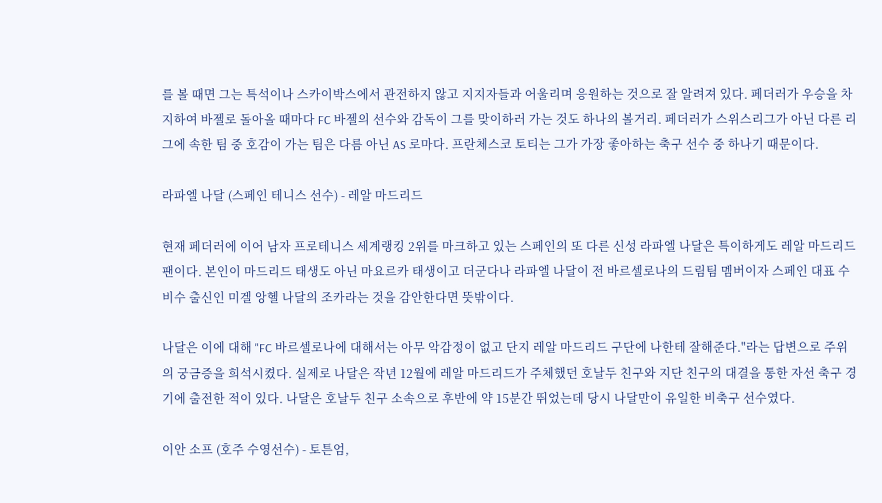를 볼 때면 그는 특석이나 스카이박스에서 관전하지 않고 지지자들과 어울리며 응원하는 것으로 잘 알려져 있다. 페더러가 우승을 차지하여 바젤로 돌아올 때마다 FC 바젤의 선수와 감독이 그를 맞이하러 가는 것도 하나의 볼거리. 페더러가 스위스리그가 아닌 다른 리그에 속한 팀 중 호감이 가는 팀은 다름 아닌 AS 로마다. 프란체스코 토티는 그가 가장 좋아하는 축구 선수 중 하나기 때문이다.

라파엘 나달 (스페인 테니스 선수) - 레알 마드리드

현재 페더러에 이어 남자 프로테니스 세계랭킹 2위를 마크하고 있는 스페인의 또 다른 신성 라파엘 나달은 특이하게도 레알 마드리드 팬이다. 본인이 마드리드 태생도 아닌 마요르카 태생이고 더군다나 라파엘 나달이 전 바르셀로나의 드림팀 멤버이자 스페인 대표 수비수 출신인 미겔 앙헬 나달의 조카라는 것을 감안한다면 뜻밖이다.

나달은 이에 대해 "FC 바르셀로나에 대해서는 아무 악감정이 없고 단지 레알 마드리드 구단에 나한테 잘해준다."라는 답변으로 주위의 궁금증을 희석시켰다. 실제로 나달은 작년 12월에 레알 마드리드가 주체했던 호날두 친구와 지단 친구의 대결을 통한 자선 축구 경기에 출전한 적이 있다. 나달은 호날두 친구 소속으로 후반에 약 15분간 뛰었는데 당시 나달만이 유일한 비축구 선수였다.

이안 소프 (호주 수영선수) - 토튼엄,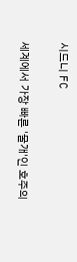시드니 FC

세계에서 가장 빠른 '물개'인 호주의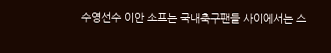수영선수 이안 소프는 국내축구팬들 사이에서는 스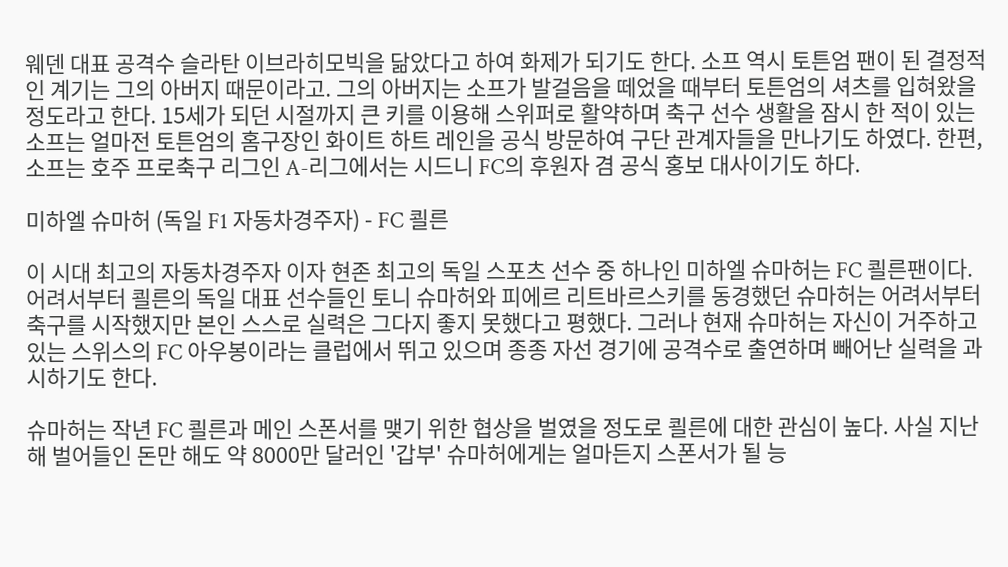웨덴 대표 공격수 슬라탄 이브라히모빅을 닮았다고 하여 화제가 되기도 한다. 소프 역시 토튼엄 팬이 된 결정적인 계기는 그의 아버지 때문이라고. 그의 아버지는 소프가 발걸음을 떼었을 때부터 토튼엄의 셔츠를 입혀왔을 정도라고 한다. 15세가 되던 시절까지 큰 키를 이용해 스위퍼로 활약하며 축구 선수 생활을 잠시 한 적이 있는 소프는 얼마전 토튼엄의 홈구장인 화이트 하트 레인을 공식 방문하여 구단 관계자들을 만나기도 하였다. 한편, 소프는 호주 프로축구 리그인 A-리그에서는 시드니 FC의 후원자 겸 공식 홍보 대사이기도 하다.

미하엘 슈마허 (독일 F1 자동차경주자) - FC 쾰른

이 시대 최고의 자동차경주자 이자 현존 최고의 독일 스포츠 선수 중 하나인 미하엘 슈마허는 FC 쾰른팬이다. 어려서부터 쾰른의 독일 대표 선수들인 토니 슈마허와 피에르 리트바르스키를 동경했던 슈마허는 어려서부터 축구를 시작했지만 본인 스스로 실력은 그다지 좋지 못했다고 평했다. 그러나 현재 슈마허는 자신이 거주하고 있는 스위스의 FC 아우봉이라는 클럽에서 뛰고 있으며 종종 자선 경기에 공격수로 출연하며 빼어난 실력을 과시하기도 한다.

슈마허는 작년 FC 쾰른과 메인 스폰서를 맺기 위한 협상을 벌였을 정도로 쾰른에 대한 관심이 높다. 사실 지난해 벌어들인 돈만 해도 약 8000만 달러인 '갑부' 슈마허에게는 얼마든지 스폰서가 될 능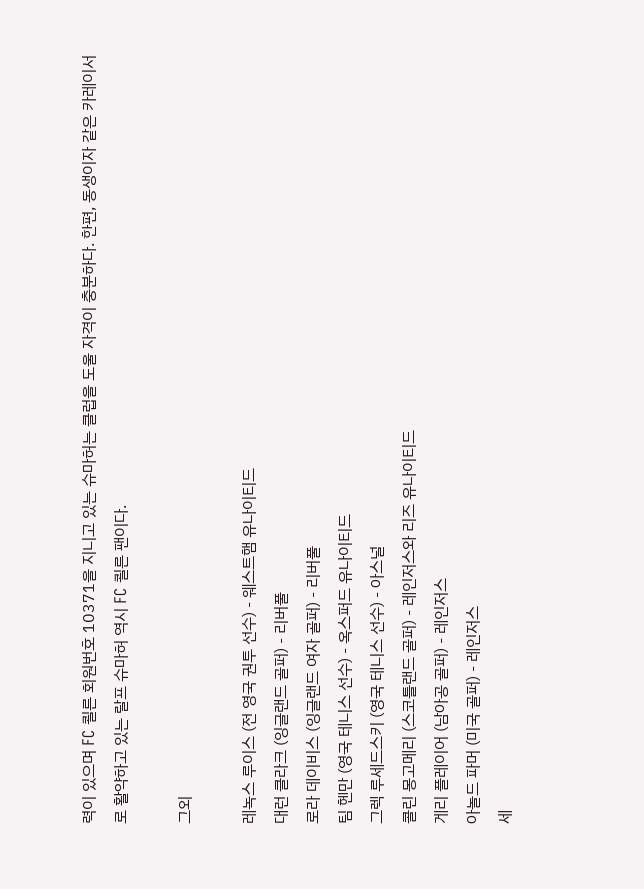력이 있으며 FC 쾰른 회원번호 10371을 지니고 있는 슈마허는 클럽을 도울 자격이 충분하다. 한편, 동생이자 같은 카레이서로 활약하고 있는 랄프 슈마허 역시 FC 쾰른 팬이다.

그외

레녹스 루이스 (전 영국 권투 선수) - 웨스트햄 유나이티드
대런 클라크 (잉글랜드 골퍼) - 리버풀
로라 데이비스 (잉글랜드 여자 골퍼) - 리버풀
팀 헨만 (영국 테니스 선수) - 옥스퍼드 유나이티드
그렉 루세드스키 (영국 테니스 선수) - 아스널
콜린 몽고메리 (스코틀랜드 골퍼) - 레인저스와 리즈 유나이티드
게리 플레이어 (남아공 골퍼) - 레인저스
아놀드 파머 (미국 골퍼) - 레인저스
세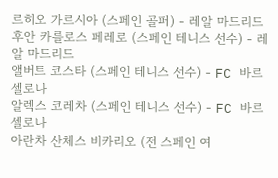르히오 가르시아 (스페인 골퍼) - 레알 마드리드
후안 카를로스 페레로 (스페인 테니스 선수) - 레알 마드리드
앨버트 코스타 (스페인 테니스 선수) - FC 바르셀로나
알렉스 코레차 (스페인 테니스 선수) - FC 바르셀로나
아란차 산체스 비카리오 (전 스페인 여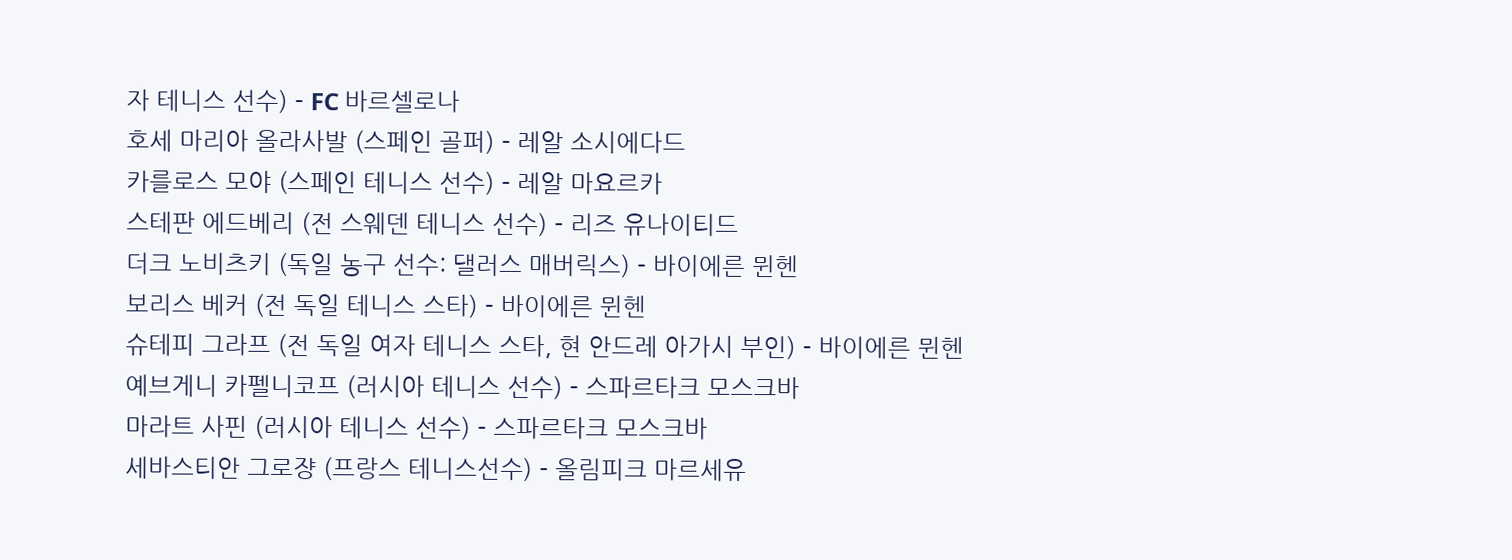자 테니스 선수) - FC 바르셀로나
호세 마리아 올라사발 (스페인 골퍼) - 레알 소시에다드
카를로스 모야 (스페인 테니스 선수) - 레알 마요르카
스테판 에드베리 (전 스웨덴 테니스 선수) - 리즈 유나이티드
더크 노비츠키 (독일 농구 선수: 댈러스 매버릭스) - 바이에른 뮌헨
보리스 베커 (전 독일 테니스 스타) - 바이에른 뮌헨
슈테피 그라프 (전 독일 여자 테니스 스타, 현 안드레 아가시 부인) - 바이에른 뮌헨
예브게니 카펠니코프 (러시아 테니스 선수) - 스파르타크 모스크바
마라트 사핀 (러시아 테니스 선수) - 스파르타크 모스크바
세바스티안 그로쟝 (프랑스 테니스선수) - 올림피크 마르세유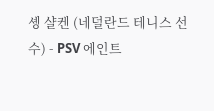솅 샬켄 (네덜란드 테니스 선수) - PSV 에인트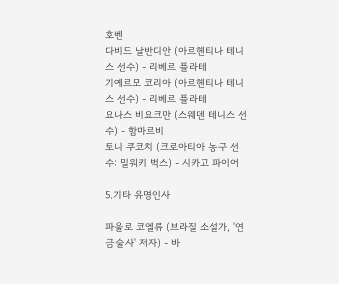호벤
다비드 날반디안 (아르헨티나 테니스 선수) - 리베르 플라테
기예르모 코리아 (아르헨티나 테니스 선수) - 리베르 플라테
요나스 비요크만 (스웨덴 테니스 선수) - 함마르비
토니 쿠코치 (크로아티아 농구 선수: 밀워키 벅스) - 시카고 파이어

5.기타 유명인사

파울로 코엘류 (브라질 소설가, '연금술사' 저자) - 바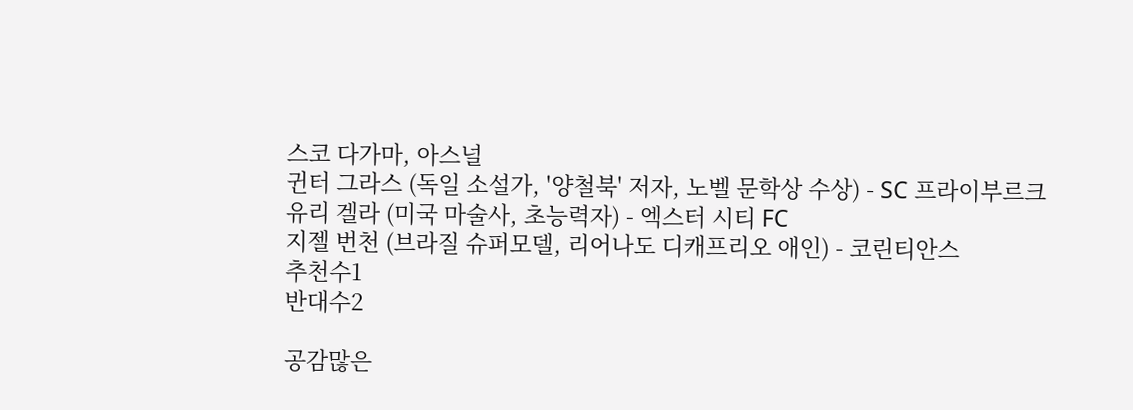스코 다가마, 아스널
귄터 그라스 (독일 소설가, '양철북' 저자, 노벨 문학상 수상) - SC 프라이부르크
유리 겔라 (미국 마술사, 초능력자) - 엑스터 시티 FC
지젤 번천 (브라질 슈퍼모델, 리어나도 디캐프리오 애인) - 코린티안스
추천수1
반대수2

공감많은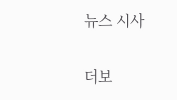뉴스 시사

더보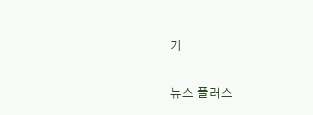기

뉴스 플러스